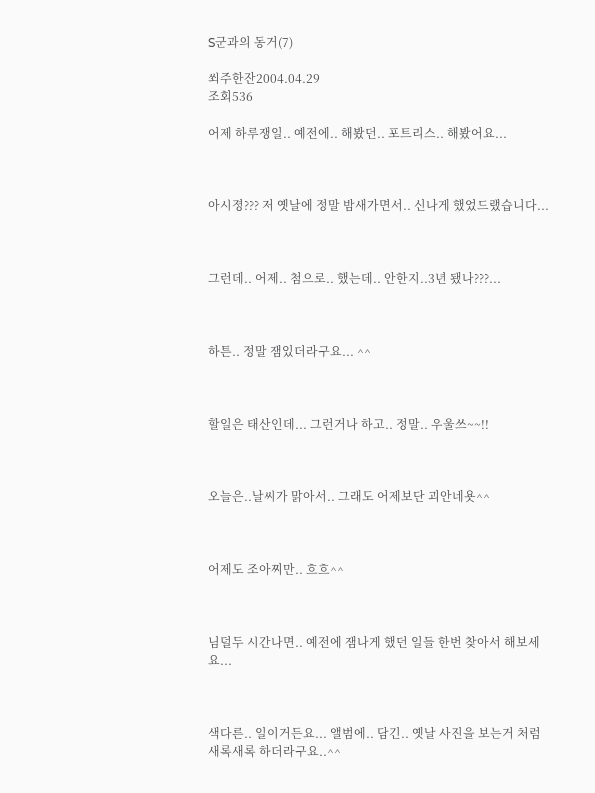S군과의 동거(7)

쐬주한잔2004.04.29
조회536

어제 하루쟁일.. 예전에.. 해봤던.. 포트리스.. 해봤어요...



아시졍??? 저 옛날에 정말 밤새가면서.. 신나게 했었드랬습니다...



그런데.. 어제.. 첨으로.. 했는데.. 안한지..3년 됐나???...



하튼.. 정말 잼있더라구요... ^^



할일은 태산인데... 그런거나 하고.. 정말.. 우울쓰~~!!



오늘은..날씨가 맑아서.. 그래도 어제보단 괴안네욧^^



어제도 조아찌만.. 흐흐^^



님덜두 시간나면.. 예전에 잼나게 했던 일들 한번 찾아서 해보세요...



색다른.. 일이거든요... 앨범에.. 담긴.. 옛날 사진을 보는거 처럼 새록새록 하더라구요..^^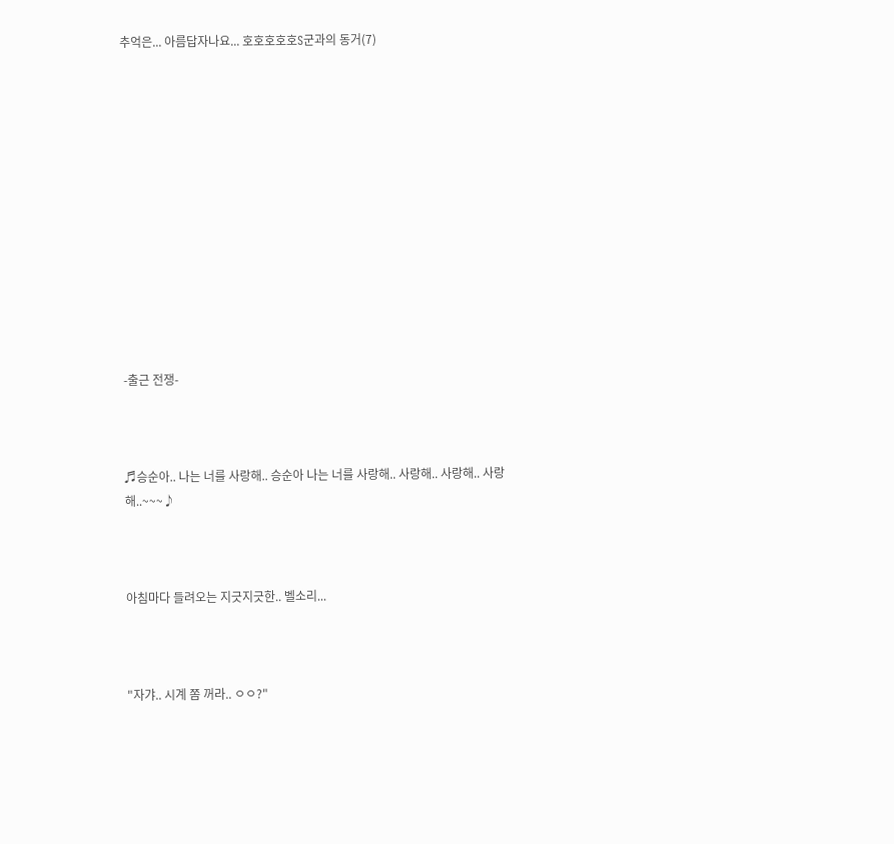추억은... 아름답자나요... 호호호호호S군과의 동거(7)













-출근 전쟁-



♬승순아.. 나는 너를 사랑해.. 승순아 나는 너를 사랑해.. 사랑해.. 사랑해.. 사랑해..~~~♪



아침마다 들려오는 지긋지긋한.. 벨소리...



"자갸.. 시계 쫌 꺼라.. ㅇㅇ?"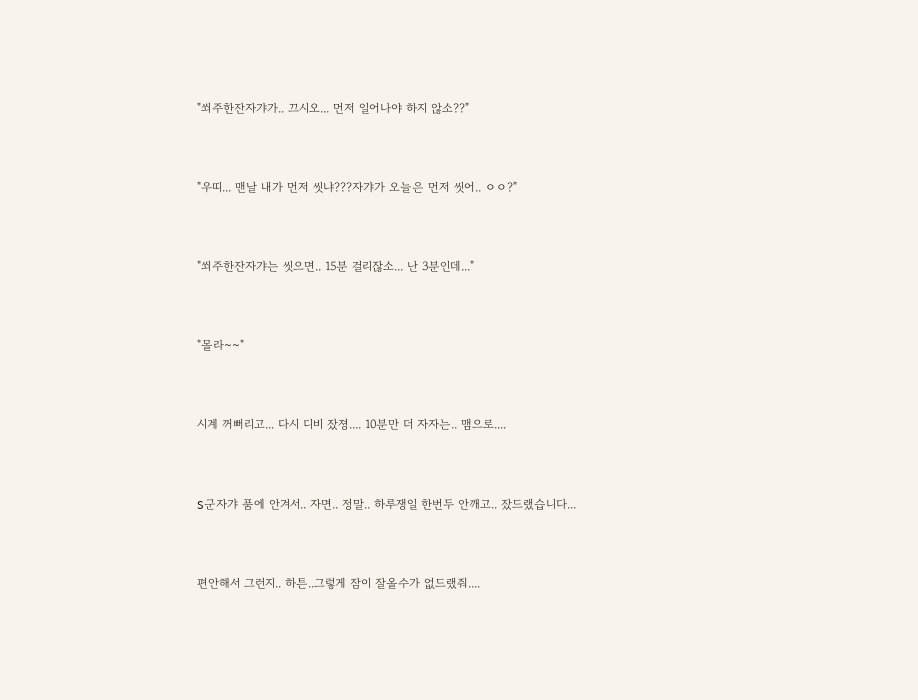"쐬주한잔자갸가.. 끄시오... 먼저 일어나야 하지 않소??"



"우띠... 맨날 내가 먼저 씻냐???자갸가 오늘은 먼저 씻어.. ㅇㅇ?"



"쐬주한잔자갸는 씻으면.. 15분 걸리잖소... 난 3분인데..."



"몰라~~"



시계 꺼뻐리고... 다시 디비 잤졍.... 10분만 더 자자는.. 맴으로....



S군자갸 품에 안겨서.. 자면.. 정말.. 하루쟁일 한번두 안깨고.. 잤드랬습니다...



편안해서 그런지.. 하튼..그렇게 잠이 잘올수가 없드랬줘....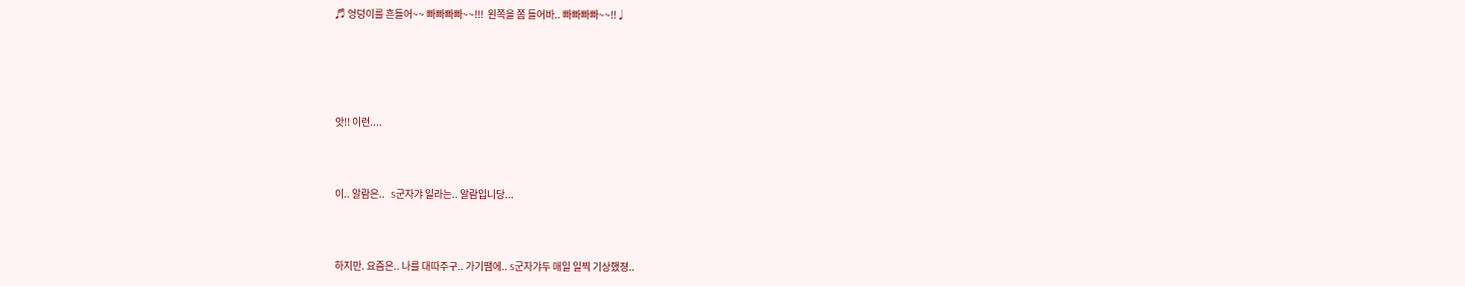♬ 엉덩이를 흔들어~~ 빠빠빠빠~~!!!  왼쪽을 쫌 들어바.. 빠빠빠빠~~!!♩





앗!! 이런....



이.. 알람은..   S군자갸 일라는.. 알람입니당...



하지만. 요즘은.. 나를 대따주구.. 가기땜에.. S군자갸두 매일 일찍 기상했졍..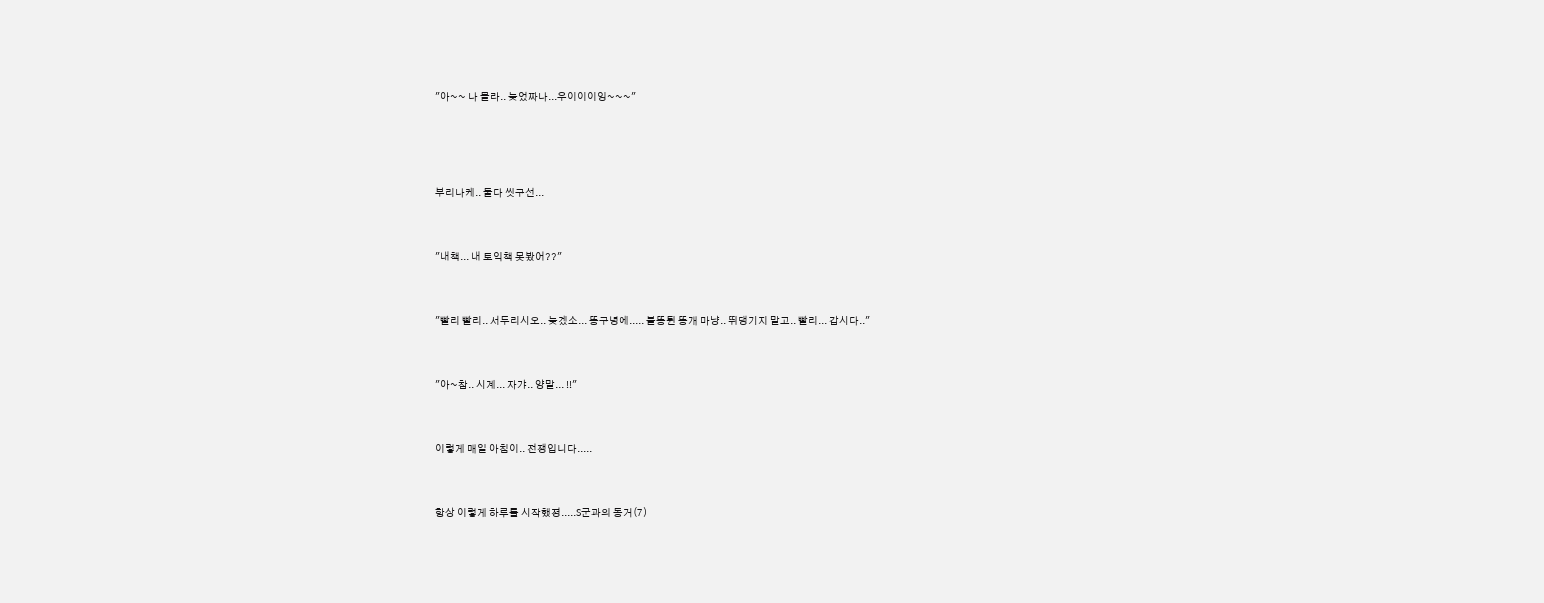"아~~ 나 몰라.. 늦었짜나...우이이이잉~~~"





부리나케.. 둘다 씻구선...



"내책... 내 토익책 못봤어??"



"빨리 빨리.. 서두리시오.. 늦겠소... 똥구녕에..... 불똥튄 똥개 마냥.. 뛰댕기지 말고.. 빨리... 갑시다.."



"아~참.. 시계... 자갸.. 양말... !!"



이렇게 매일 아침이.. 전쟁입니다.....



항상 이렇게 하루를 시작했졍.....S군과의 동거(7)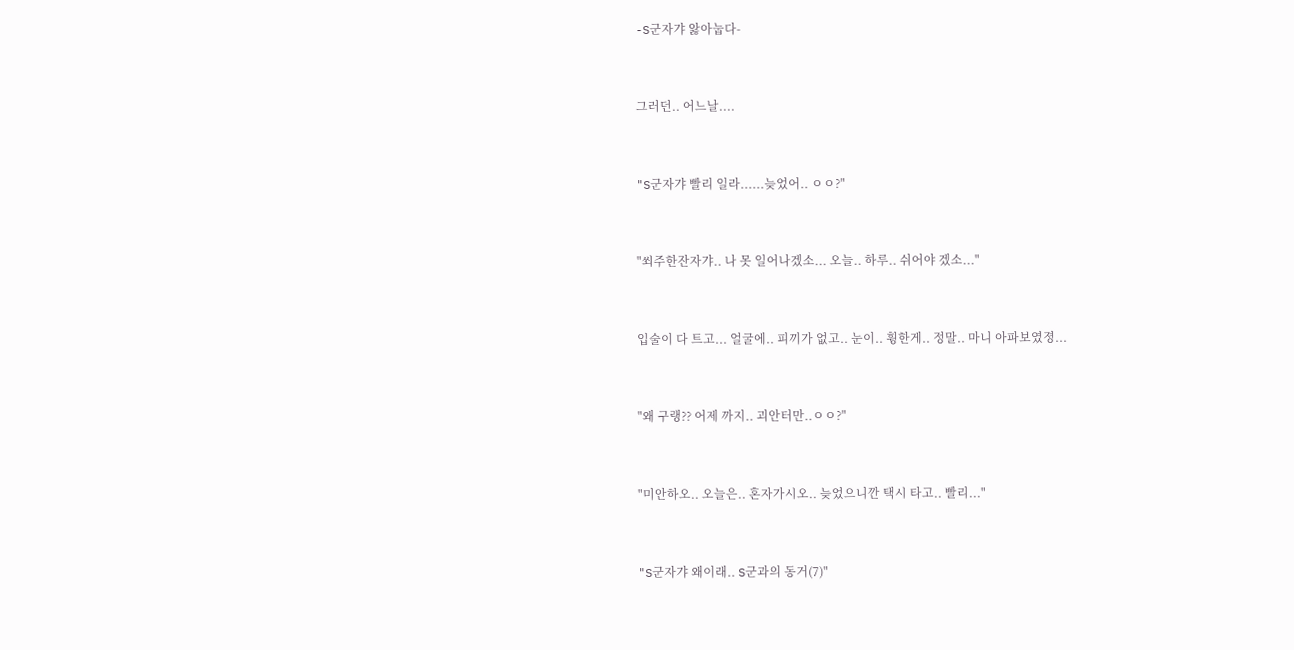-S군자갸 앓아눕다-



그러던.. 어느날....



"S군자갸 빨리 일라......늦었어.. ㅇㅇ?"



"쐬주한잔자갸.. 나 못 일어나겠소... 오늘.. 하루.. 쉬어야 겠소..."



입술이 다 트고... 얼굴에.. 피끼가 없고.. 눈이.. 휭한게.. 정말.. 마니 아파보였졍...



"왜 구랭?? 어제 까지.. 괴안터만..ㅇㅇ?"



"미안하오.. 오늘은.. 혼자가시오.. 늦었으니깐 택시 타고.. 빨리..."



"S군자갸 왜이래.. S군과의 동거(7)"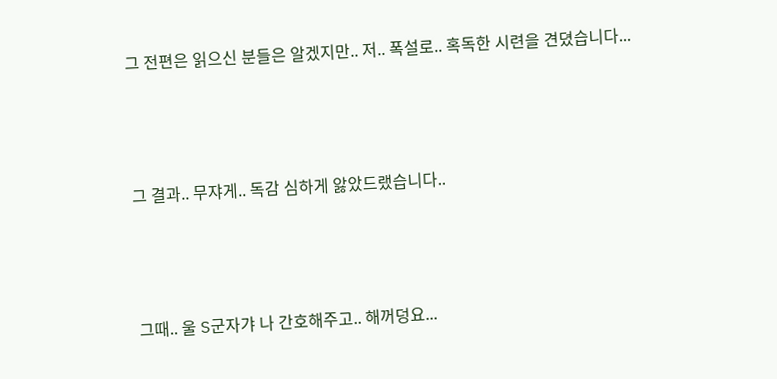그 전편은 읽으신 분들은 알겠지만.. 저.. 폭설로.. 혹독한 시련을 견뎠습니다...



그 결과.. 무쟈게.. 독감 심하게 앓았드랬습니다..



그때.. 울 S군자갸 나 간호해주고.. 해꺼덩요...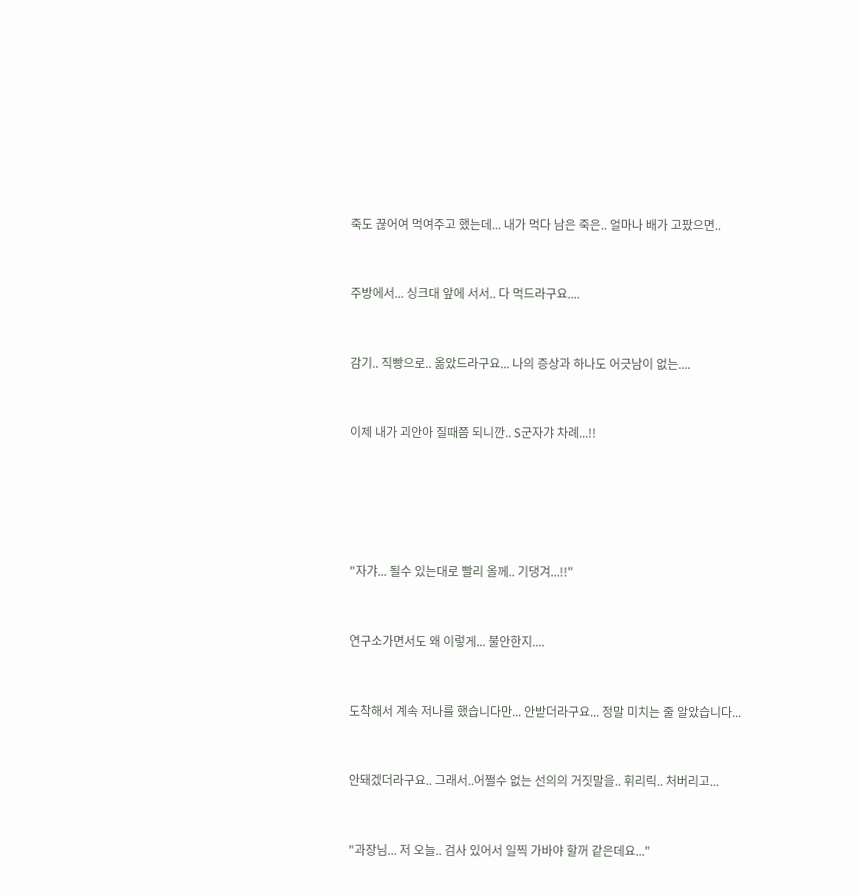죽도 끊어여 먹여주고 했는데... 내가 먹다 남은 죽은.. 얼마나 배가 고팠으면..



주방에서... 싱크대 앞에 서서.. 다 먹드라구요....



감기.. 직빵으로.. 옮았드라구요... 나의 증상과 하나도 어긋남이 없는....



이제 내가 괴안아 질때쯤 되니깐.. S군자갸 차례...!!







"자갸... 될수 있는대로 빨리 올께.. 기댕겨...!!"



연구소가면서도 왜 이렇게... 불안한지....



도착해서 계속 저나를 했습니다만... 안받더라구요... 정말 미치는 줄 알았습니다...



안돼겠더라구요.. 그래서..어쩔수 없는 선의의 거짓말을.. 휘리릭.. 처버리고...



"과장님... 저 오늘.. 검사 있어서 일찍 가바야 할꺼 같은데요..."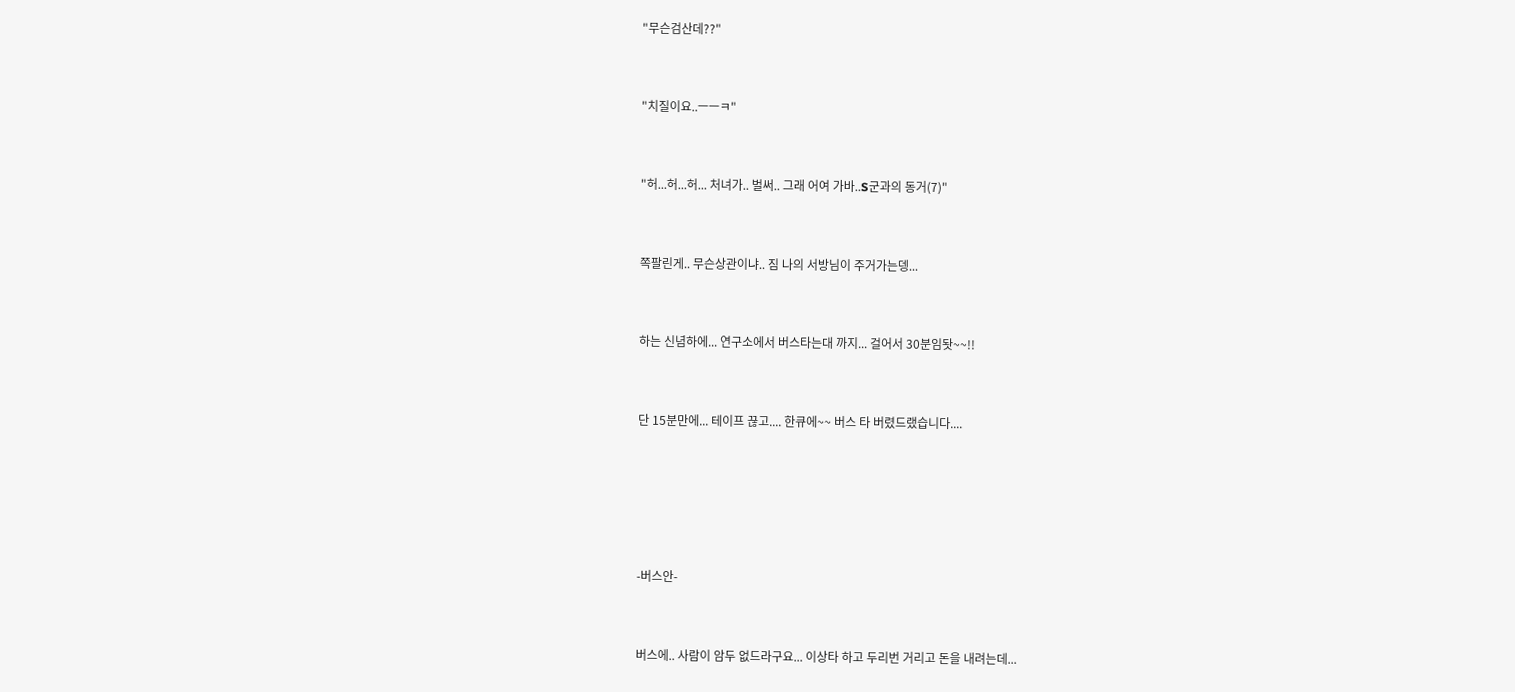"무슨검산데??"



"치질이요..ㅡㅡㅋ"



"허...허...허... 처녀가.. 벌써.. 그래 어여 가바..S군과의 동거(7)"



쪽팔린게.. 무슨상관이냐.. 짐 나의 서방님이 주거가는뎅...



하는 신념하에... 연구소에서 버스타는대 까지... 걸어서 30분임돳~~!!



단 15분만에... 테이프 끊고.... 한큐에~~ 버스 타 버렸드랬습니다....







-버스안-



버스에.. 사람이 암두 없드라구요... 이상타 하고 두리번 거리고 돈을 내려는데...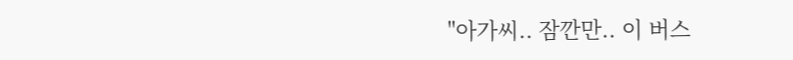"아가씨.. 잠깐만.. 이 버스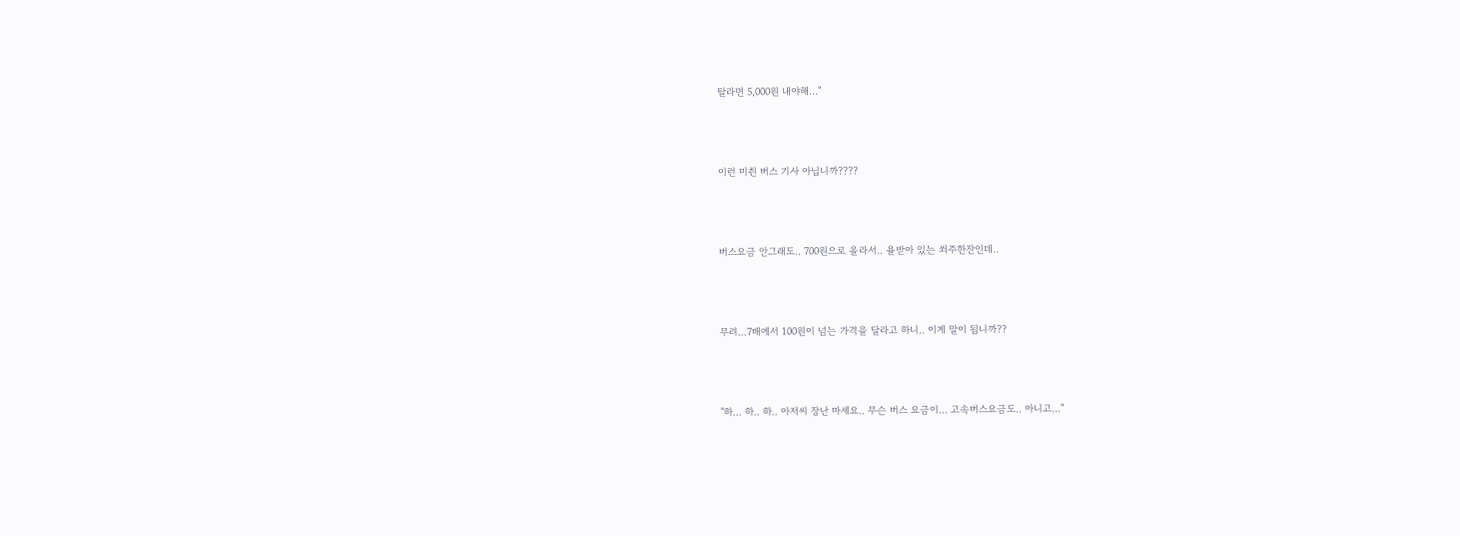탈라면 5,000원 내야해..."



이런 미췬 버스 기사 아닙니까????



버스요금 안그래도.. 700원으로 올라서.. 욜받아 있는 쐬주한잔인데..



무려...7배에서 100원이 넘는 가격을 달라고 하니.. 이게 말이 됩니까??



"하... 하.. 하.. 아저씨 장난 마세요.. 무슨 버스 요금이... 고속버스요금도.. 아니고..."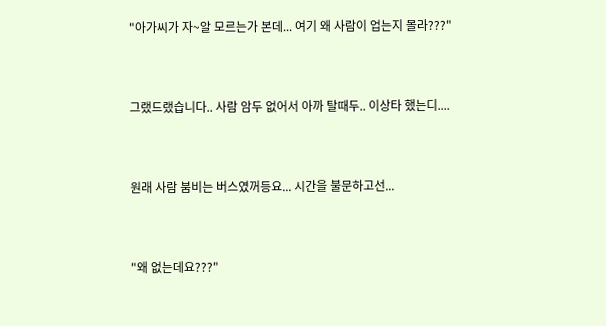"아가씨가 자~알 모르는가 본데... 여기 왜 사람이 업는지 몰라???"



그랬드랬습니다.. 사람 암두 없어서 아까 탈때두.. 이상타 했는디....



원래 사람 붐비는 버스였꺼등요... 시간을 불문하고선...



"왜 없는데요???"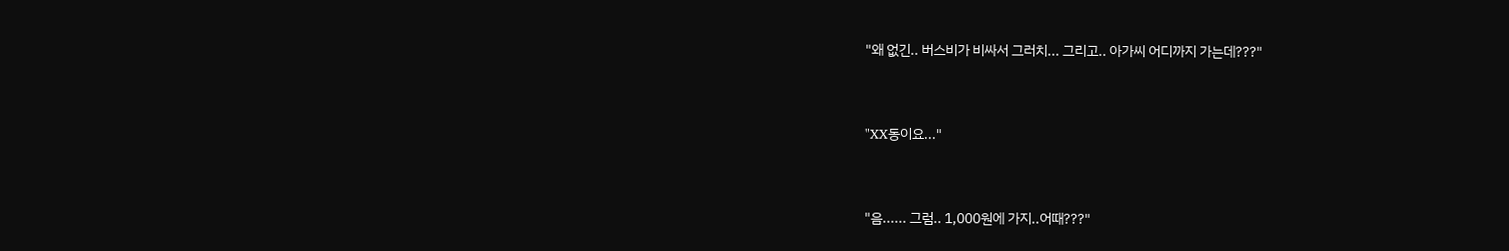"왜 없긴.. 버스비가 비싸서 그러치... 그리고.. 아가씨 어디까지 가는데???"



"XX동이요..."



"음...... 그럼.. 1,000원에 가지..어때???"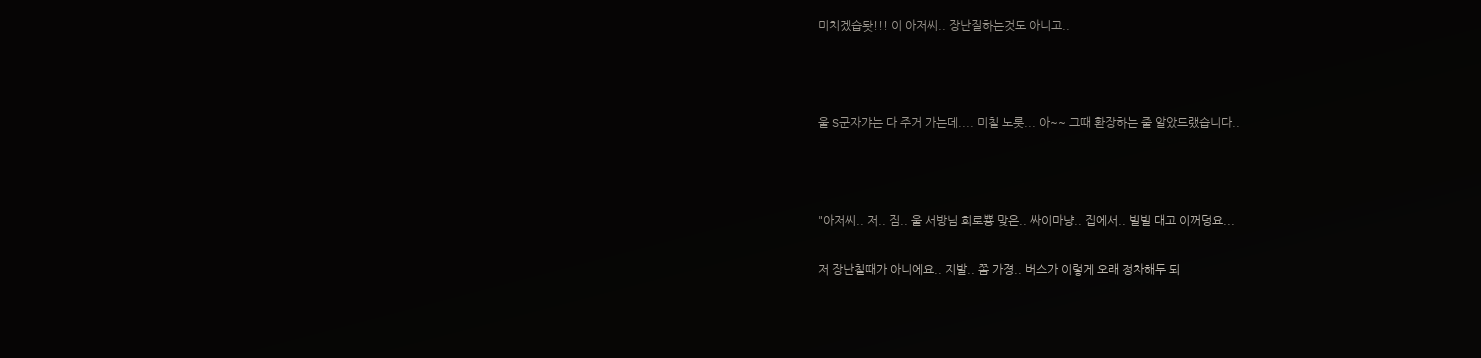미치겠습돳!!! 이 아저씨.. 장난질하는것도 아니고..



울 S군자갸는 다 주거 가는데.... 미칠 노릇... 아~~ 그때 환장하는 줄 알았드랬습니다..



"아저씨.. 저.. 짐.. 울 서방님 희로뿅 맞은.. 싸이마냥.. 집에서.. 빌빌 대고 이꺼덩요...

저 장난칠때가 아니에요.. 지발.. 쫌 가졍.. 버스가 이렇게 오래 정차해두 되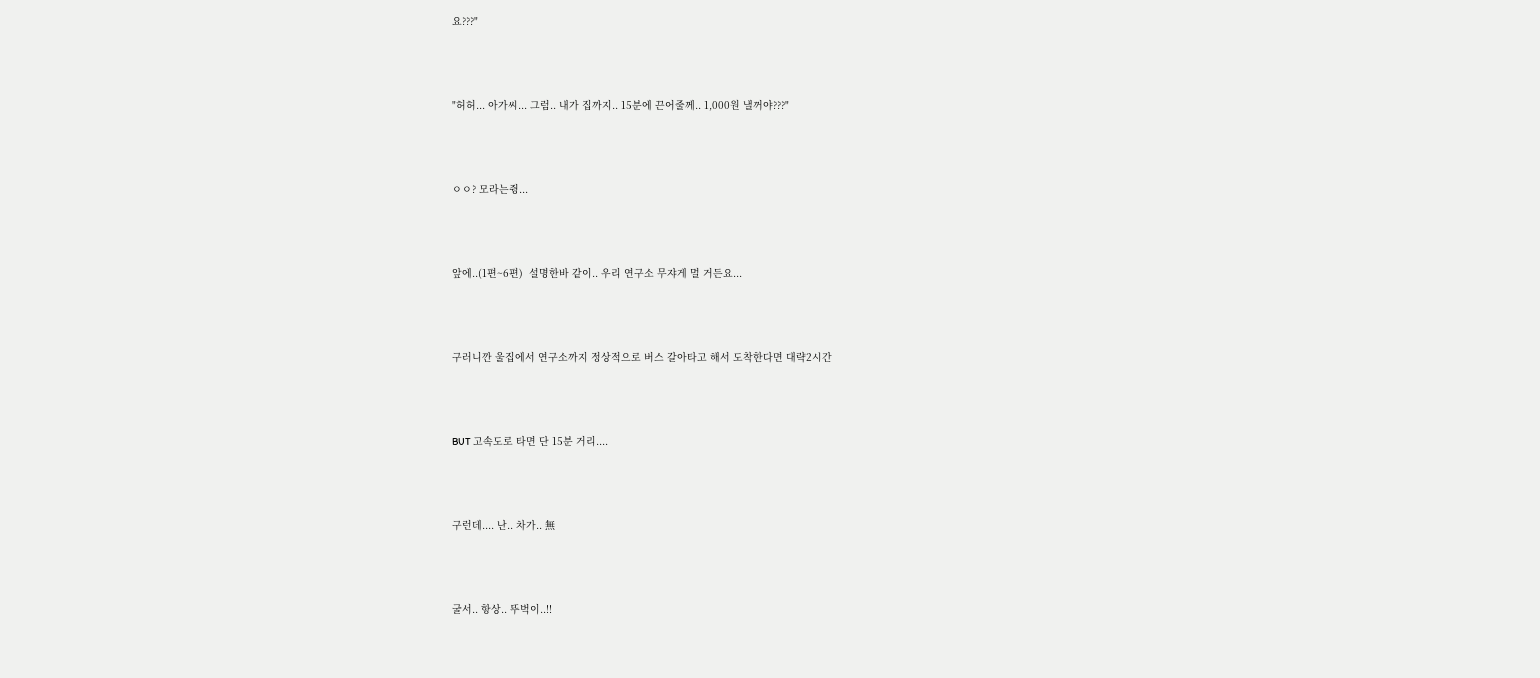요???"



"허허... 아가씨... 그럼.. 내가 집까지.. 15분에 끈어줄께.. 1,000원 낼꺼야???"



ㅇㅇ? 모라는쥥...



앞에..(1편~6편)  설명한바 같이.. 우리 연구소 무쟈게 멀 거든요...



구러니깐 울집에서 연구소까지 정상적으로 버스 갈아타고 해서 도착한다면 대략2시간



BUT 고속도로 타면 단 15분 거리....



구런데.... 난.. 차가.. 無



굴서.. 항상.. 뚜벅이..!!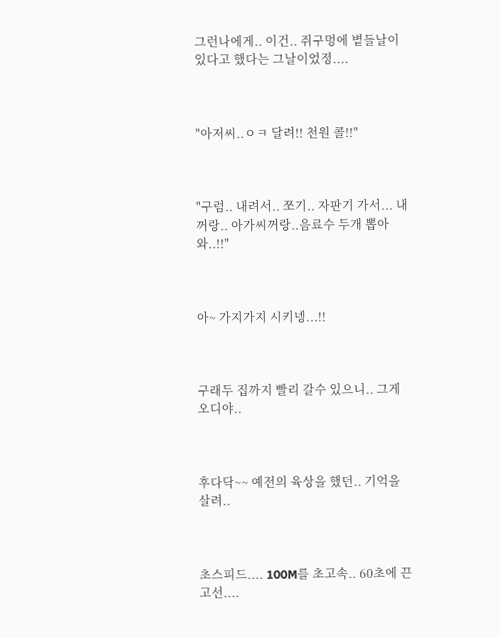그런나에게.. 이건.. 쥐구멍에 볕들날이 있다고 했다는 그날이었졍....



"아저씨..ㅇㅋ 달려!! 천원 콜!!"



"구럼.. 내려서.. 쪼기.. 자판기 가서... 내꺼랑.. 아가씨꺼랑..음료수 두개 뽑아와..!!"



아~ 가지가지 시키넹...!!



구래두 집까지 빨리 갈수 있으니.. 그게 오디야..



후다닥~~ 예전의 육상을 했던.. 기억을 살려..



초스피드.... 100M를 초고속.. 60초에 끈고선....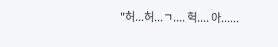"허...허...ㄱ.... 헉.... 아......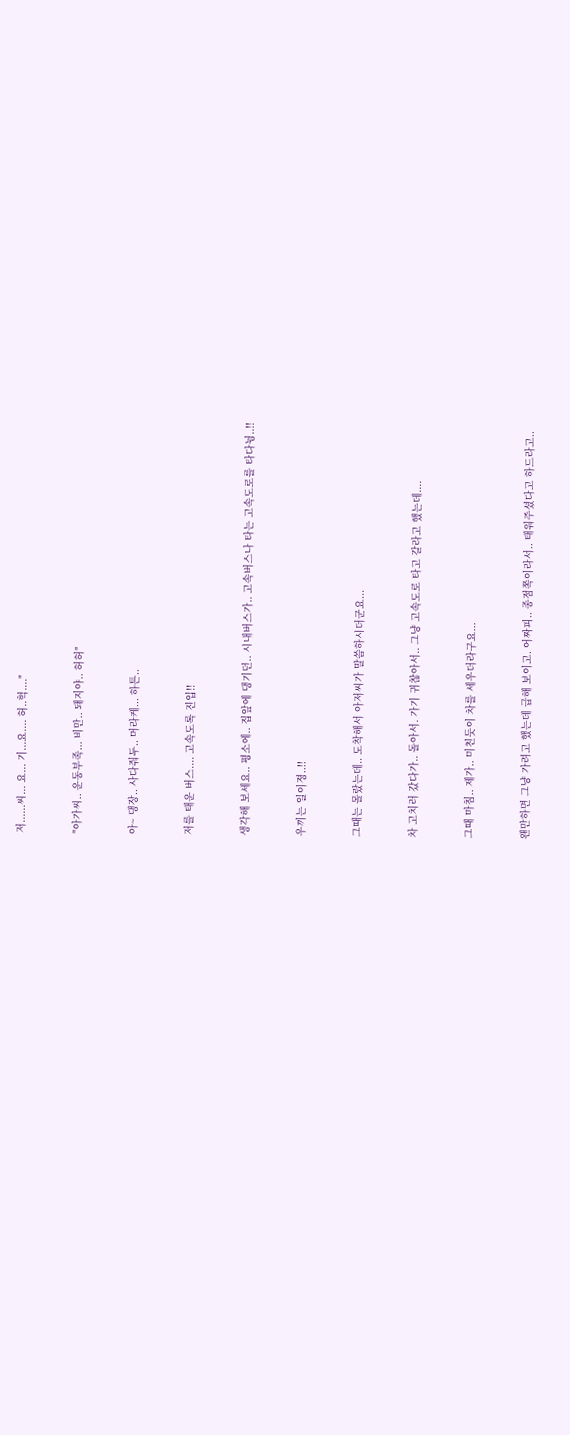저......씨... 요... 기...요.... 허..헉...."



"아가씨.. 운동부족... 비만.. 돼지야.. 허허"



아~ 댕장.. 사다줘두.. 머라케... 하튼..



저를 태운 버스.... 고속도록 진입!!



생각해 보세요.. 평소에.. 집앞에 댕기던.. 시내버스가.. 고속버스나 타는 고속도로를 타다뉭..!!



우끼는 일이졍..!!



그때는 몰랐는데.. 도착해서 아저씨가 말씀하시더군요...



차 고치러 갔다가.. 돌아서. 가기 귀찮아서.. 그냥 고속도로 타고 갈라고 했는데....



그때 마침.. 제가.. 미친듯이 차를 세우더라구요...



왠만하면 그냥 가려고 했는데 급해 보이고. 어짜피.. 종점쪽이라서.. 태워주셨다고 하드라고..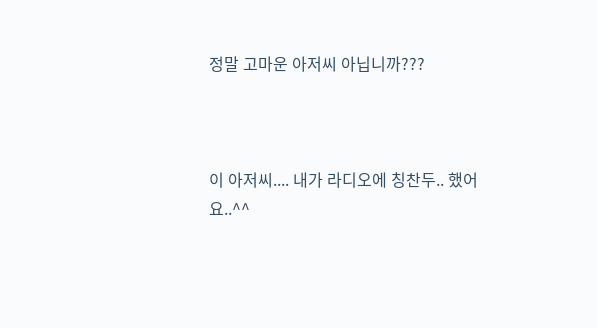정말 고마운 아저씨 아닙니까???



이 아저씨.... 내가 라디오에 칭찬두.. 했어요..^^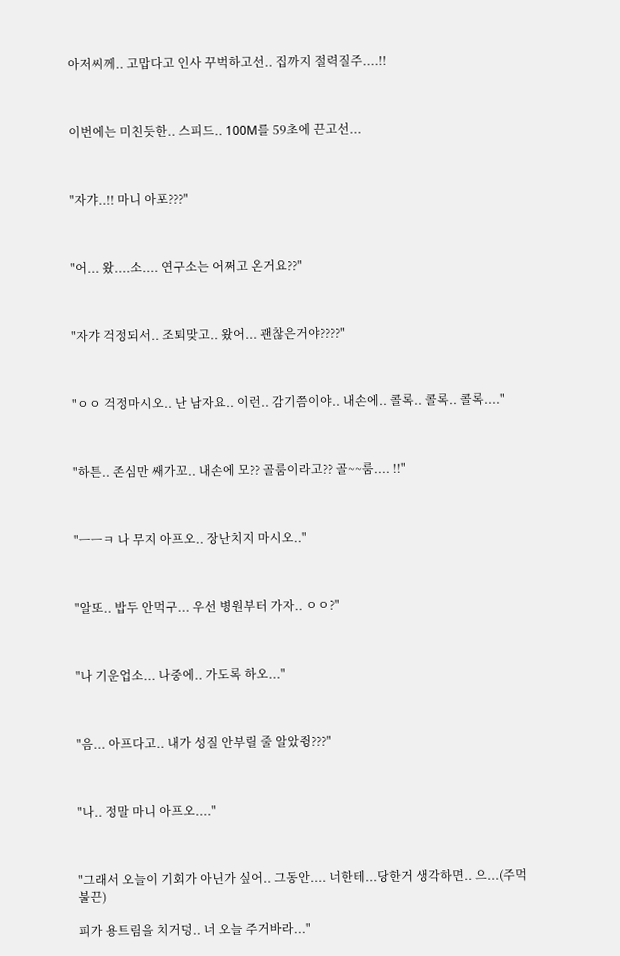아저씨께.. 고맙다고 인사 꾸벅하고선.. 집까지 절력질주....!!



이번에는 미친듯한.. 스피드.. 100M를 59초에 끈고선...



"자갸..!! 마니 아포???"



"어... 왔....소.... 연구소는 어쩌고 온거요??"



"자갸 걱정되서.. 조퇴맞고.. 왔어... 괜찮은거야????"



"ㅇㅇ 걱정마시오.. 난 남자요.. 이런.. 감기쯤이야.. 내손에.. 콜록.. 콜록.. 콜록...."



"하튼.. 존심만 쌔가꼬.. 내손에 모?? 골룸이라고?? 골~~룸.... !!"



"ㅡㅡㅋ 나 무지 아프오.. 장난치지 마시오.."



"알또.. 밥두 안먹구... 우선 병원부터 가자.. ㅇㅇ?"



"나 기운업소... 나중에.. 가도록 하오..."



"음... 아프다고.. 내가 성질 안부릴 줄 알았쥥???"



"나.. 정말 마니 아프오...."



"그래서 오늘이 기회가 아닌가 싶어.. 그동안.... 너한테...당한거 생각하면.. 으...(주먹불끈)

피가 용트림을 치거덩.. 너 오늘 주거바라..."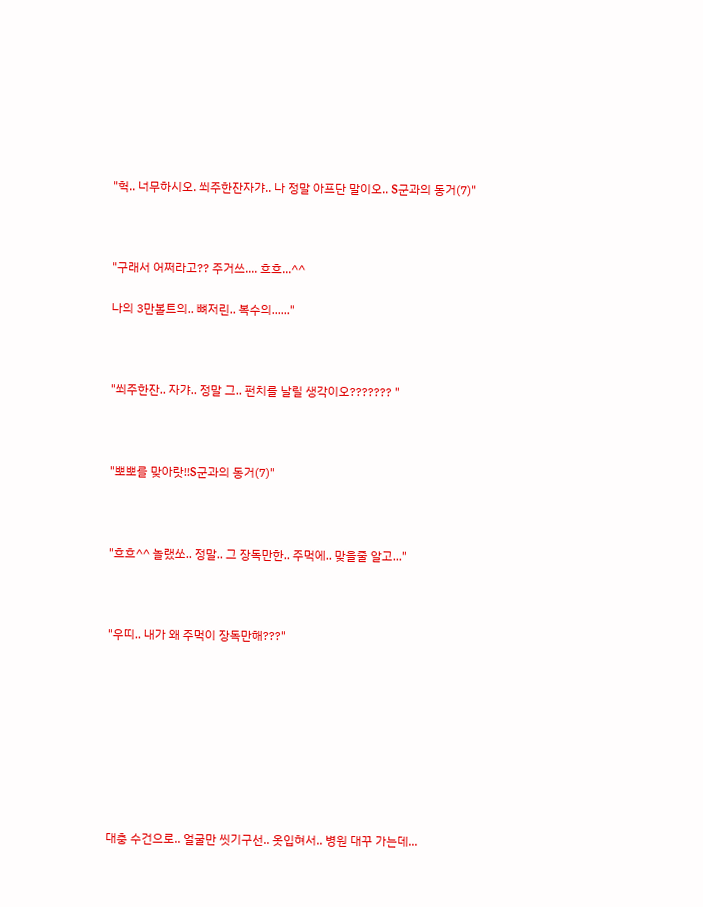"헉.. 너무하시오. 쐬주한잔자갸.. 나 정말 아프단 말이오.. S군과의 동거(7)"



"구래서 어쩌라고?? 주거쓰.... 흐흐...^^

나의 3만볼트의.. 뼈저린.. 복수의......"



"쐬주한잔.. 자갸.. 정말 그.. 펀치를 날릴 생각이오??????? "



"뽀뽀를 맞아랏!!S군과의 동거(7)"



"흐흐^^ 놀랬쏘.. 정말.. 그 장독만한.. 주먹에.. 맞을줄 알고..."



"우띠.. 내가 왜 주먹이 장독만해???"









대충 수건으로.. 얼굴만 씻기구선.. 옷입혀서.. 병원 대꾸 가는데...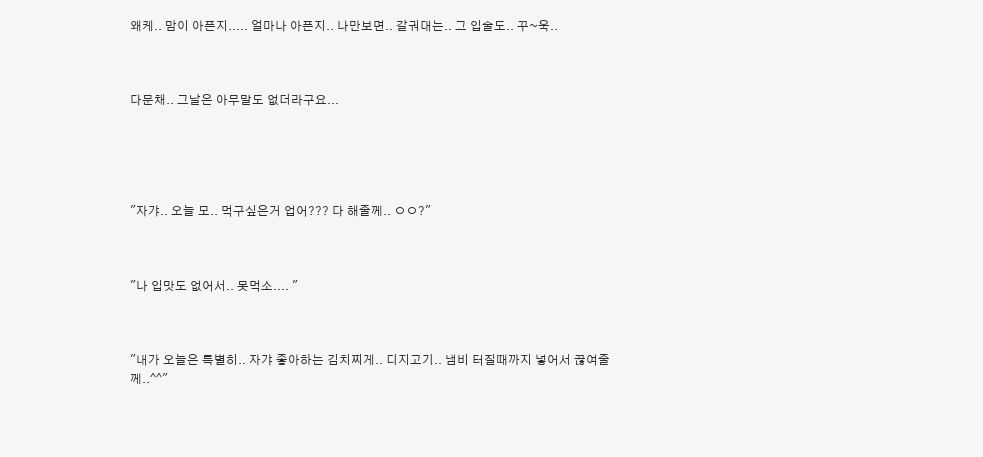왜케.. 맘이 아픈지..... 얼마나 아픈지.. 나만보면.. 갈궈대는.. 그 입술도.. 꾸~욱..



다문채.. 그날은 아무말도 없더라구요...





"자갸.. 오늘 모.. 먹구싶은거 업어??? 다 해줄께.. ㅇㅇ?"



"나 입맛도 없어서.. 못먹소.... "



"내가 오늘은 특별히.. 자갸 좋아하는 김치찌게.. 디지고기.. 냄비 터질때까지 넣어서 끊여줄께..^^"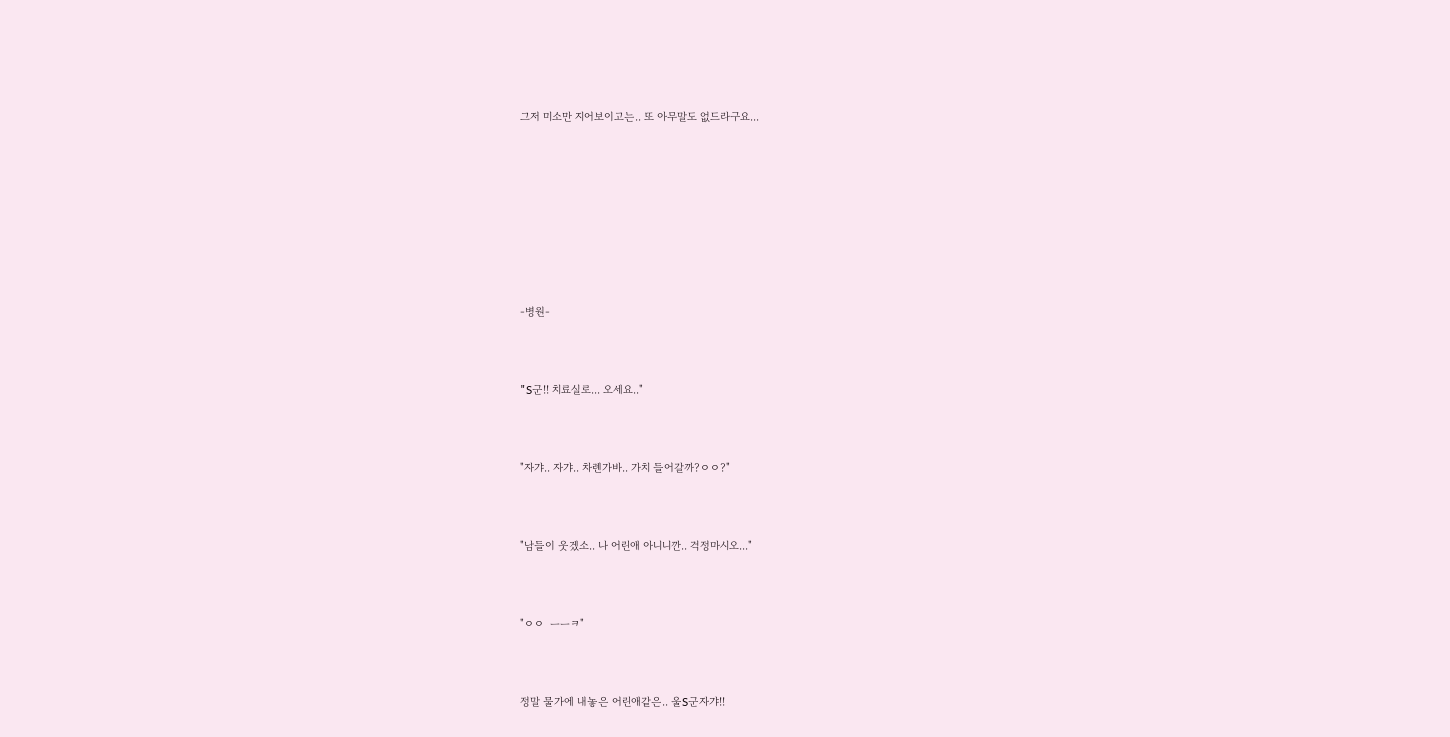그저 미소만 지어보이고는.. 또 아무말도 없드라구요...









-병원-



"S군!! 치료실로... 오세요.."



"자갸.. 자갸.. 차롄가바.. 가치 들어갈까?ㅇㅇ?"



"남들이 웃겠소.. 나 어린애 아니니깐.. 걱정마시오..."



"ㅇㅇ  ㅡㅡㅋ"



정말 물가에 내놓은 어린애같은.. 울S군자갸!!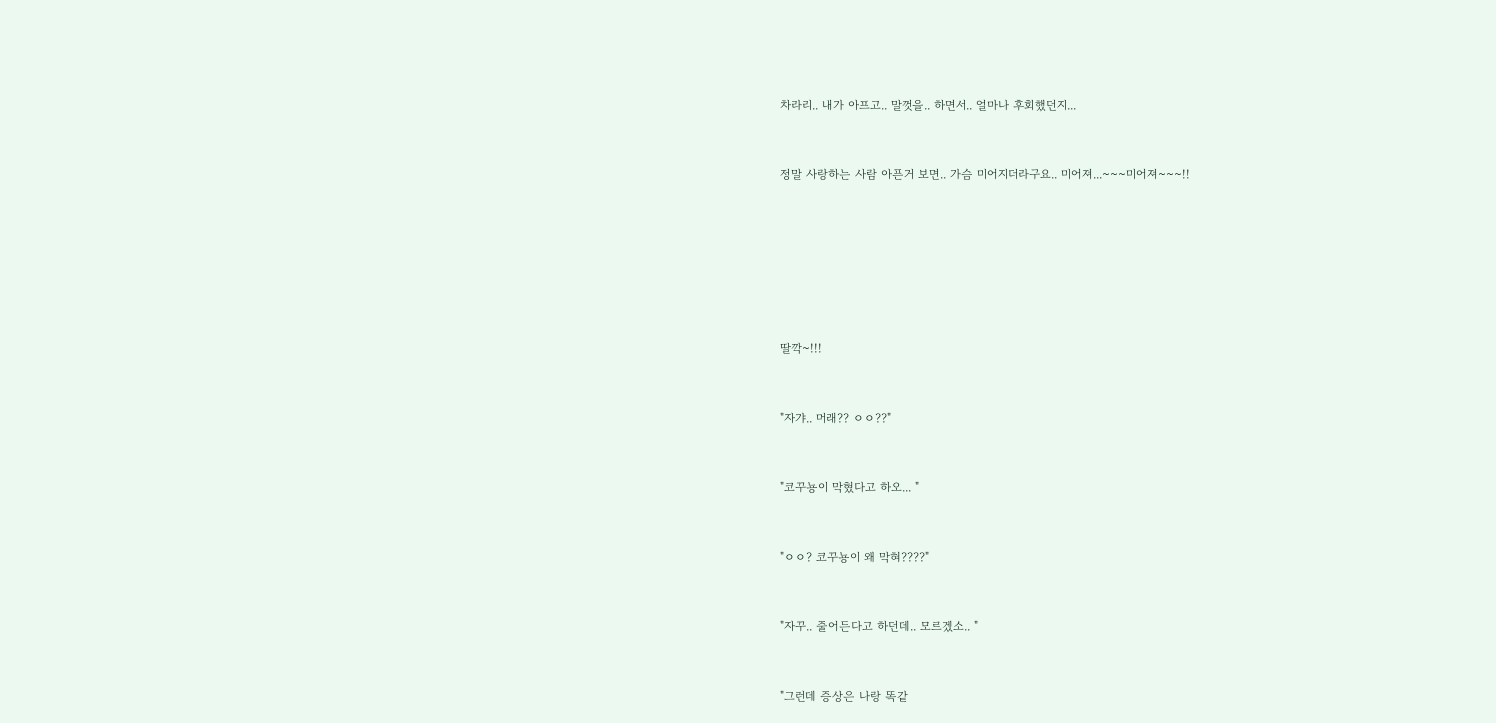차라리.. 내가 아프고.. 말껏을.. 하면서.. 얼마나 후회했던지...



정말 사랑하는 사람 아픈거 보면.. 가슴 미어지더라구요.. 미어져...~~~미어져~~~!!









딸깍~!!!



"자갸.. 머래?? ㅇㅇ??"



"코꾸뇽이 막혔다고 하오... "



"ㅇㅇ? 코꾸뇽이 왜 막혀????"



"자꾸.. 줄어든다고 하던데.. 모르겠소.. "



"그런데 증상은 나랑 똑같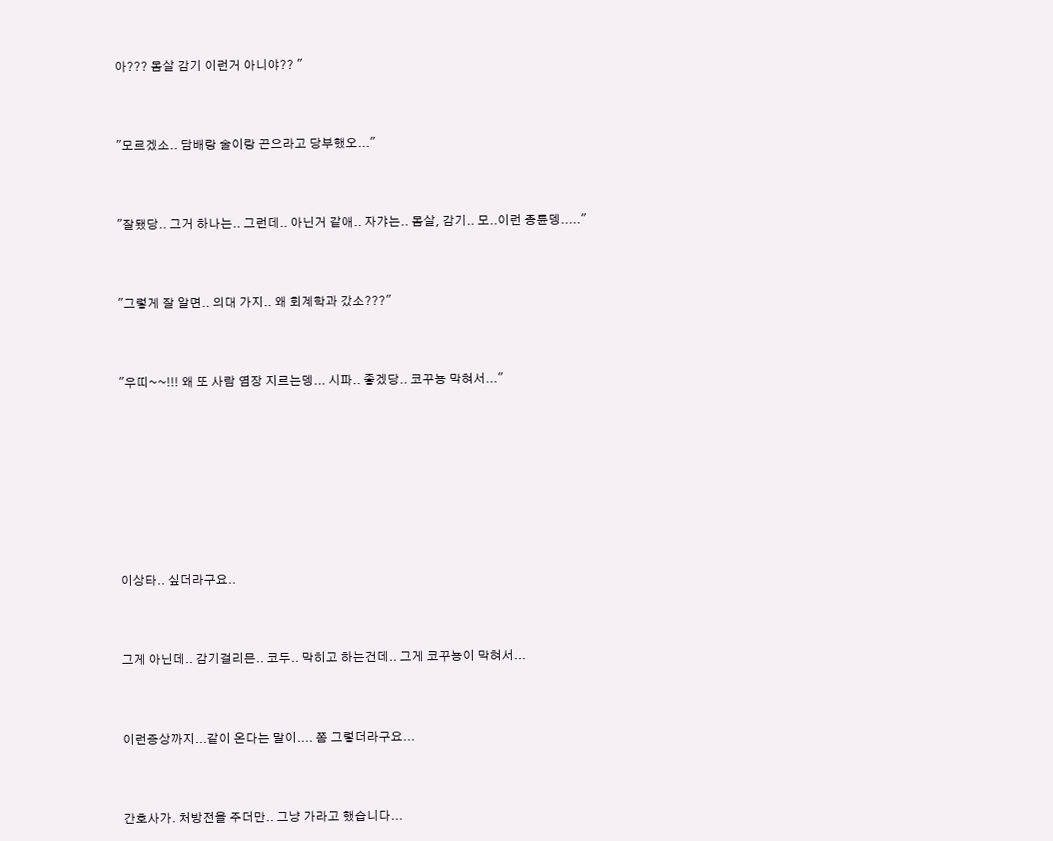아??? 몸살 감기 이런거 아니야?? "



"모르겠소.. 담배랑 술이랑 끈으라고 당부했오..."



"잘됐당.. 그거 하나는.. 그런데.. 아닌거 같애.. 자갸는.. 몸살, 감기.. 모..이런 종륜뎅....."



"그렇게 잘 알면.. 의대 가지.. 왜 회계학과 갔소???"



"우띠~~!!! 왜 또 사람 염장 지르는뎅... 시파.. 좋겠당.. 코꾸뇽 막혀서..."









이상타.. 싶더라구요..



그게 아닌데.. 감기걸리믄.. 코두.. 막히고 하는건데.. 그게 코꾸뇽이 막혀서...



이런증상까지...같이 온다는 말이.... 쫌 그렇더라구요...



간호사가. 처방전을 주더만.. 그냥 가라고 했습니다...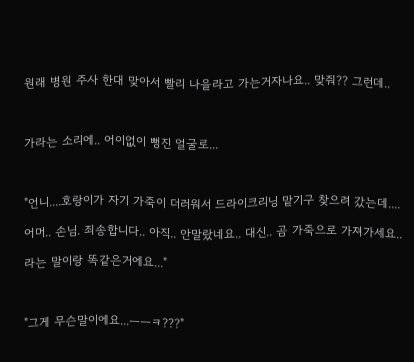원래 병원 주사 한대 맞아서 빨리 나을라고 가는거자나요.. 맞줘?? 그런데..



가라는 소리에.. 어이없이 뻥진 얼굴로...



"언니....호랑이가 자기 가죽이 더러워서 드라이크리닝 맡기구 찾으려 갔는데....

어머.. 손님. 죄송합니다.. 아직.. 안말랐네요.. 대신.. 곰 가죽으로 가져가세요..

라는 말이랑 똑같은거에요..."



"그게 무슨말이에요...ㅡㅡㅋ???"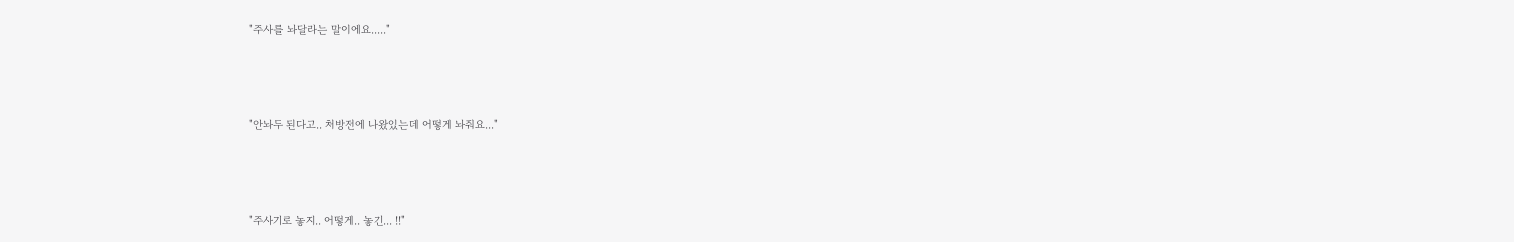"주사를 놔달라는 말이에요....."



"안놔두 된다고.. 처방전에 나왔있는데 어떻게 놔줘요..."



"주사기로 놓지.. 어떻게.. 놓긴... !!"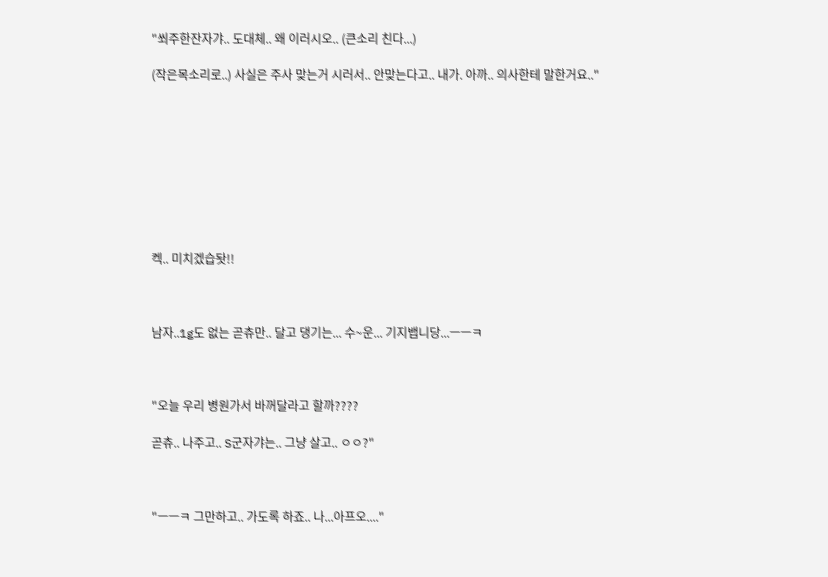"쐬주한잔자갸.. 도대체.. 왜 이러시오.. (큰소리 친다...)

(작은목소리로..) 사실은 주사 맞는거 시러서.. 안맞는다고.. 내가. 아까.. 의사한테 말한거요.."









켁.. 미치겠습돳!!



남자..1g도 없는 곧츄만.. 달고 댕기는... 수~운... 기지뱁니당...ㅡㅡㅋ



"오늘 우리 병원가서 바꺼달라고 할까????

곧츄.. 나주고.. S군자갸는.. 그냥 살고.. ㅇㅇ?"



"ㅡㅡㅋ 그만하고.. 가도록 하죠.. 나...아프오...."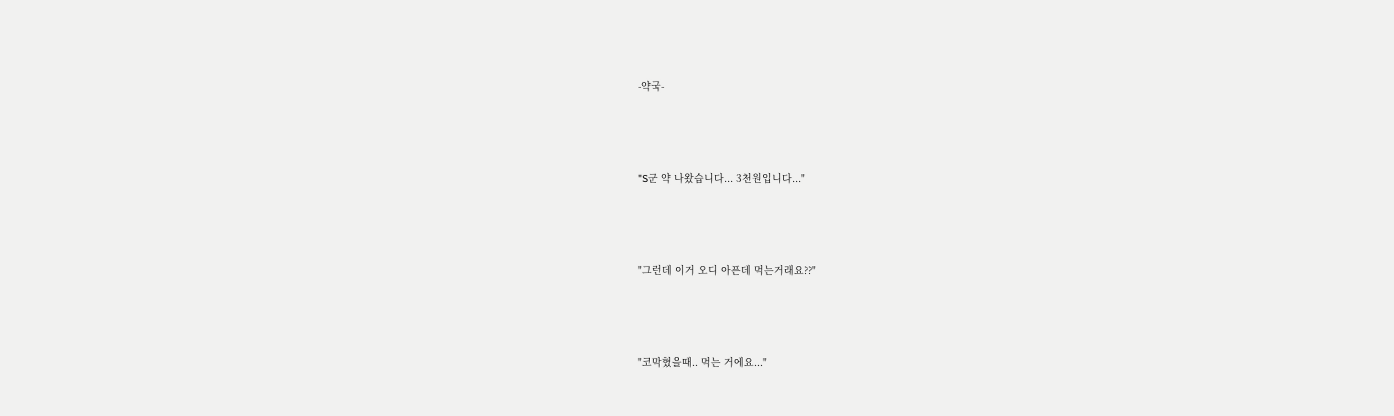-약국-



"S군 약 나왔습니다... 3천원입니다..."



"그런데 이거 오디 아픈데 먹는거래요??"



"코막혔을때.. 먹는 거에요..."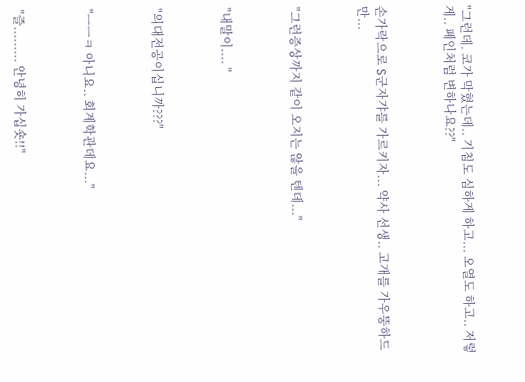"그런데. 코가 막혔는데.. 기침도 심하게 하고... 오열도 하고.. 저렇게.. 폐인처럼 변하나요??"



손가락으로 S군자갸를 가르키자... 약사 선생.. 고개를 가우뚱하드만...



"그런증상까지 같이 오지는 않을 텐데..."



"내말이.... "



"의대전공이십니까???"



"ㅡㅡㅋ 아니요.. 회계학관데요..."



"즐......... 안녕히 가십숏!!"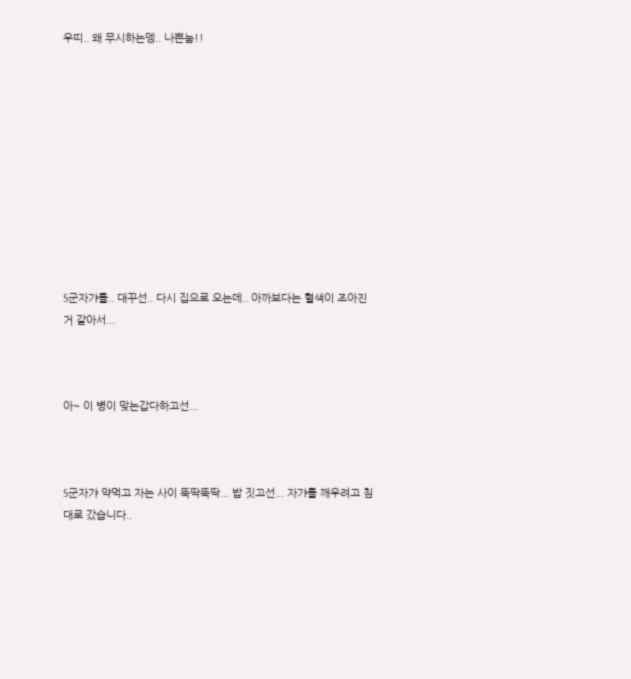우띠.. 왜 무시하는뎅.. 나쁜눔!!











S군자갸를.. 대꾸선.. 다시 집으로 오는데.. 아까보다는 혈색이 조아진거 같아서...



아~ 이 병이 맞는갑다하고선...



S군자갸 약먹고 자는 사이 뚝딱뚝딱... 밥 짓고선... 자갸를 깨우려고 침대로 갔습니다..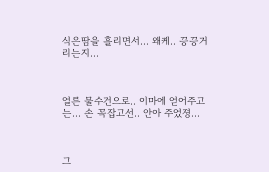식은땀을 흘리면서... 왜케.. 끙끙거리는지...



얼른 물수건으로.. 이마에 얻어주고는... 손 꼭잡고선.. 안아 주었졍...



그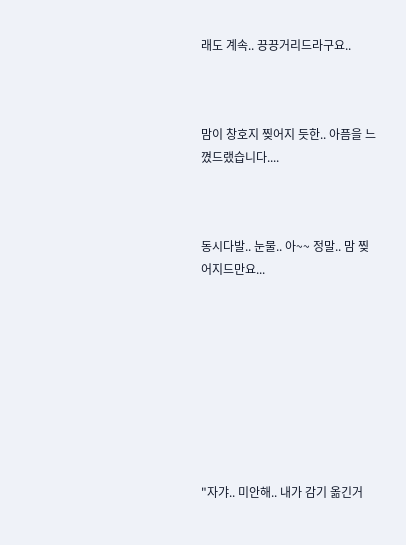래도 계속.. 끙끙거리드라구요..



맘이 창호지 찢어지 듯한.. 아픔을 느꼈드랬습니다....



동시다발.. 눈물.. 아~~ 정말.. 맘 찢어지드만요...









"자갸.. 미안해.. 내가 감기 옮긴거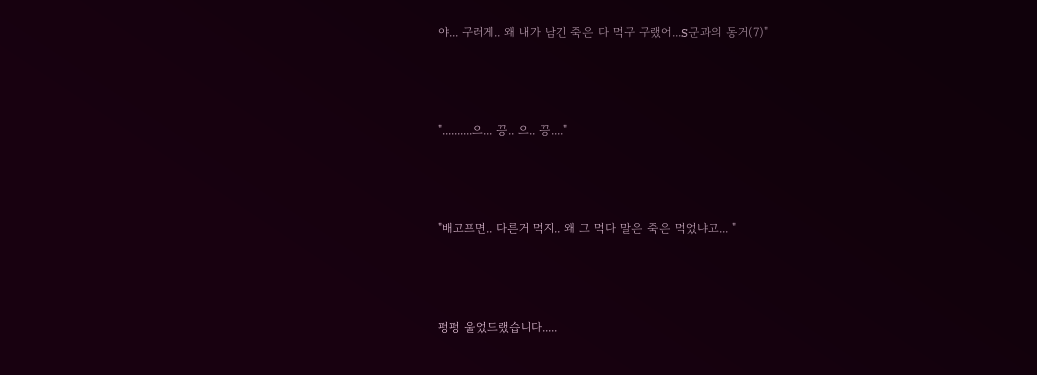야... 구러게.. 왜 내가 남긴 죽은 다 먹구 구랬어...S군과의 동거(7)"



"..........으... 끙.. 으.. 끙...."



"배고프면.. 다른거 먹지.. 왜 그 먹다 말은 죽은 먹었냐고... "



펑펑 울었드랬습니다.....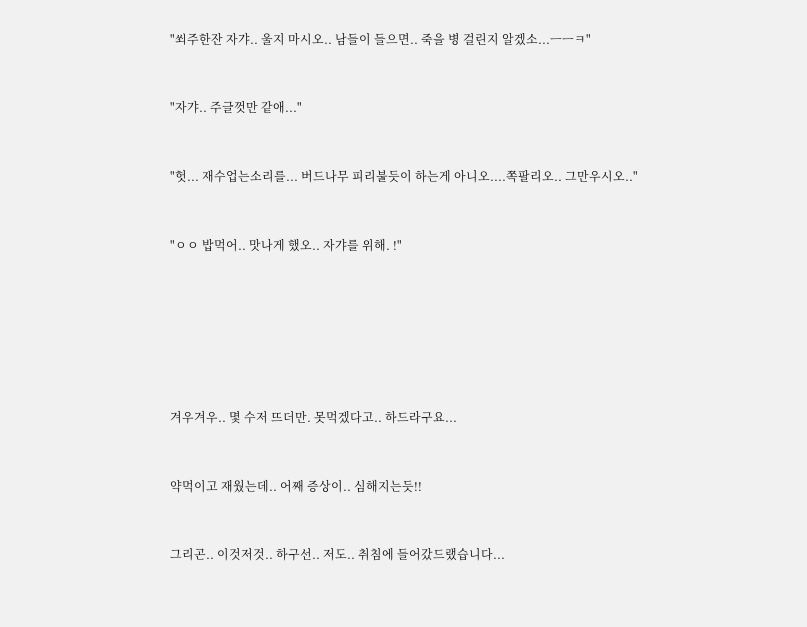"쐬주한잔 자갸.. 울지 마시오.. 남들이 들으면.. 죽을 병 걸린지 알겠소...ㅡㅡㅋ"



"자갸.. 주글껏만 같애..."



"헛... 재수업는소리를... 버드나무 피리불듯이 하는게 아니오....쪽팔리오.. 그만우시오.."



"ㅇㅇ 밥먹어.. 맛나게 했오.. 자갸를 위해. !"









겨우겨우.. 몇 수저 뜨더만. 못먹겠다고.. 하드라구요...



약먹이고 재웠는데.. 어째 증상이.. 심해지는듯!!



그리곤.. 이것저것.. 하구선.. 저도.. 취침에 들어갔드랬습니다...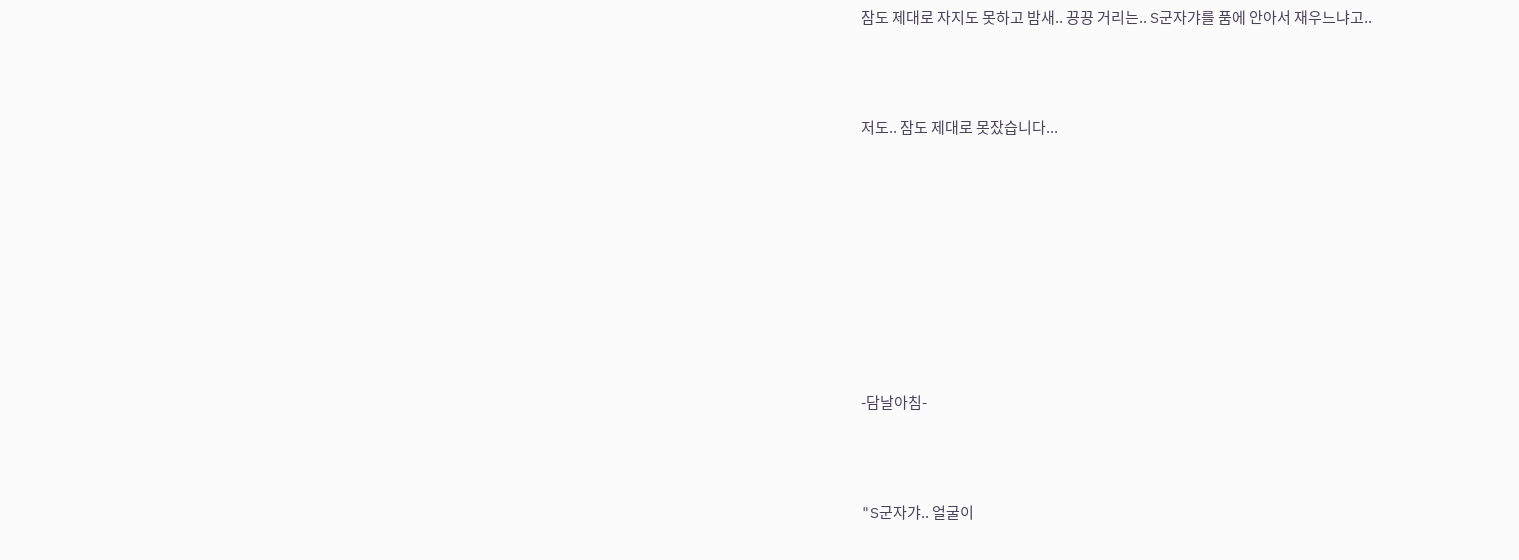잠도 제대로 자지도 못하고 밤새.. 끙끙 거리는.. S군자갸를 품에 안아서 재우느냐고..



저도.. 잠도 제대로 못잤습니다...









-담날아침-



"S군자갸.. 얼굴이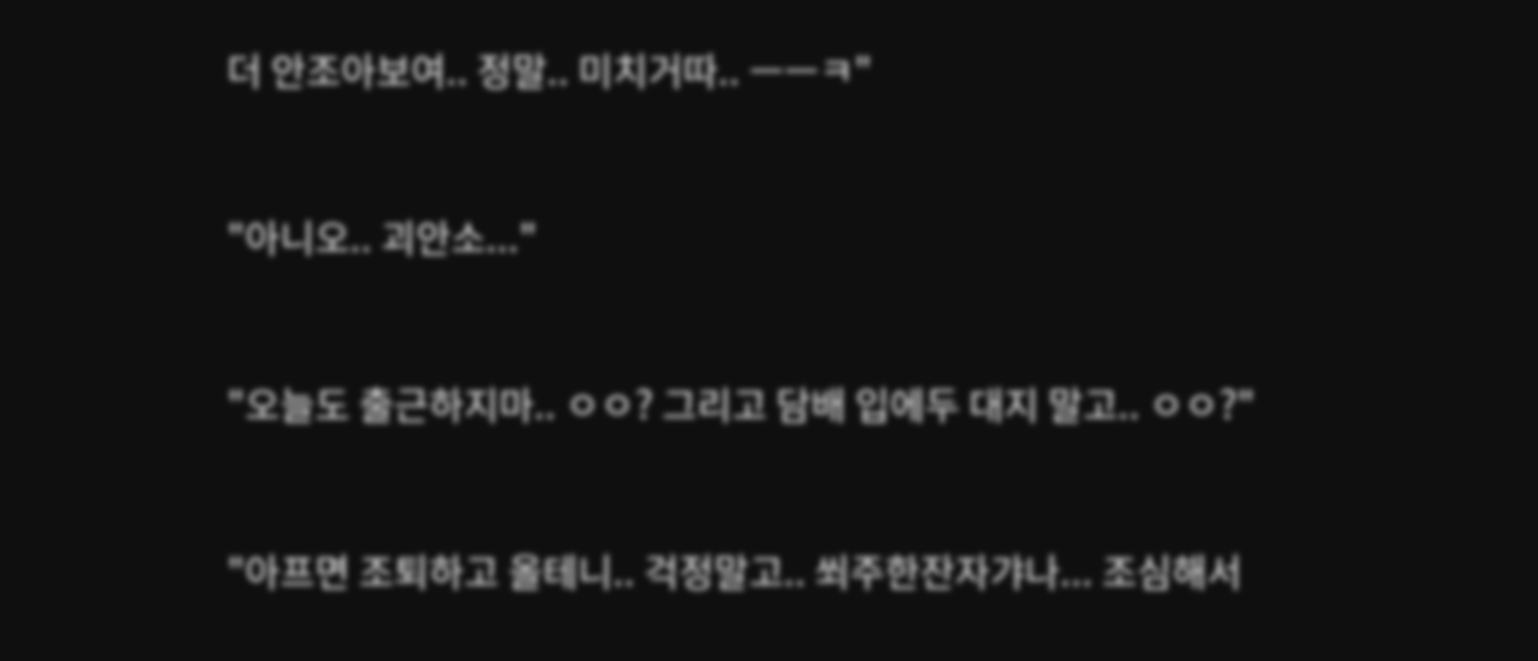더 안조아보여.. 정말.. 미치거따.. ㅡㅡㅋ"



"아니오.. 괴안소..."



"오늘도 출근하지마.. ㅇㅇ? 그리고 담배 입에두 대지 말고.. ㅇㅇ?"



"아프면 조퇴하고 올테니.. 걱정말고.. 쐬주한잔자갸나... 조심해서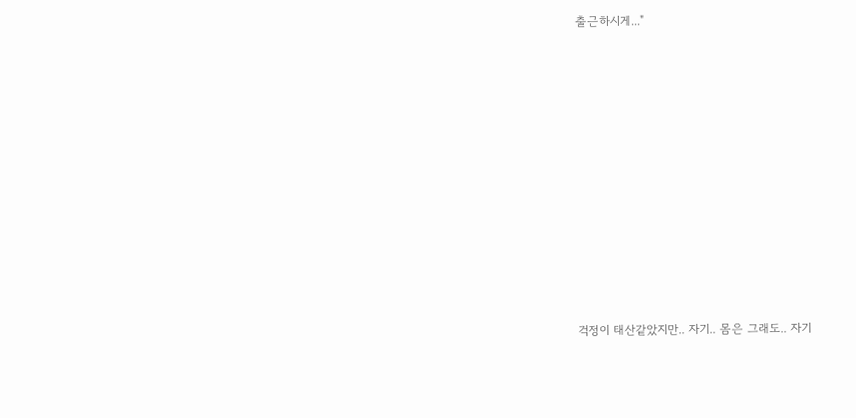출근하시게..."











걱정이 태산같았지만.. 자기.. 몸은 그래도.. 자기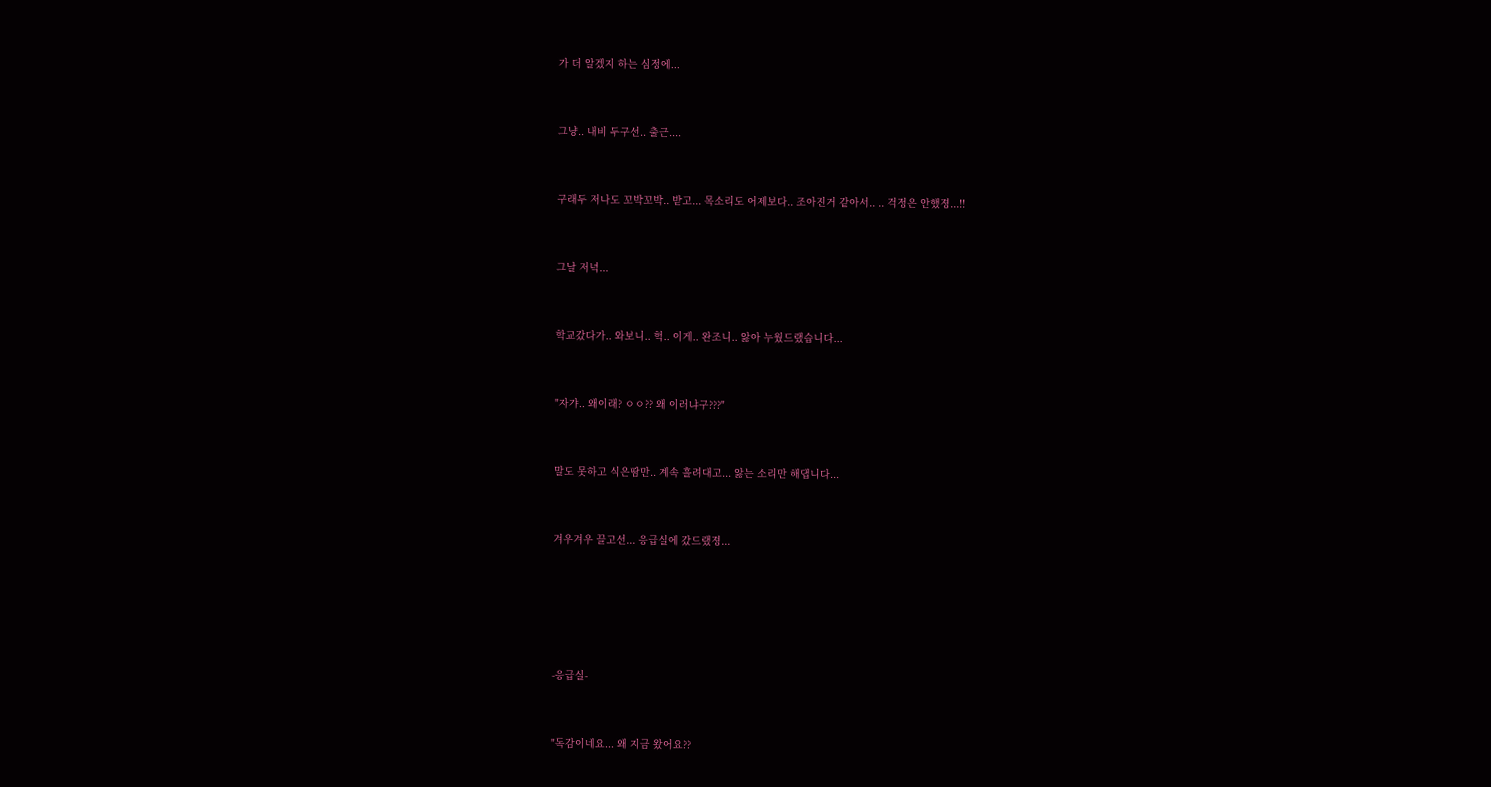가 더 알겠지 하는 심정에...



그냥.. 내비 두구선.. 출근....



구래두 저나도 꼬박꼬박.. 받고... 목소리도 어제보다.. 조아진거 같아서.. .. 걱정은 안했졍...!!



그날 저녁...



학교갔다가.. 와보니.. 헉.. 이게.. 완조니.. 앓아 누웠드랬습니다...



"자갸.. 왜이래? ㅇㅇ?? 왜 이러냐구???"



말도 못하고 식은땀만.. 계속 흘려대고... 앓는 소리만 해댑니다...



겨우겨우 끌고선... 응급실에 갔드랬졍...







-응급실-



"독감이네요... 왜 지금 왔어요??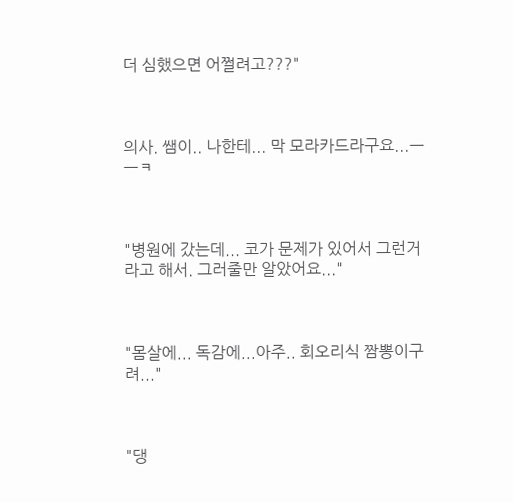더 심했으면 어쩔려고???"



의사. 쌤이.. 나한테... 막 모라카드라구요...ㅡㅡㅋ



"병원에 갔는데... 코가 문제가 있어서 그런거라고 해서. 그러줄만 알았어요..."



"몸살에... 독감에...아주.. 회오리식 짬뽕이구려..."



"댕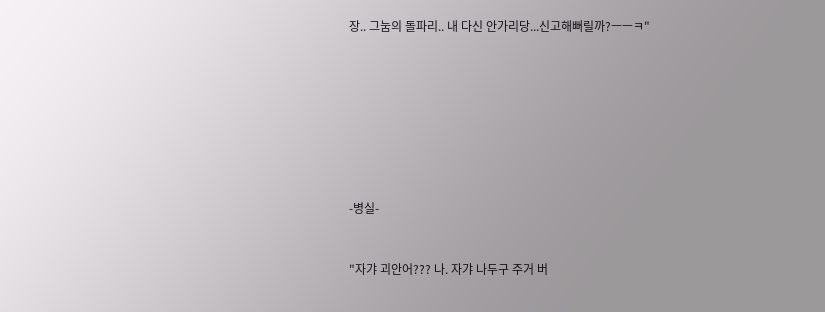장.. 그눔의 돌파리.. 내 다신 안가리당...신고해뻐릴까?ㅡㅡㅋ"











-병실-



"자갸 괴안어??? 나. 자갸 나두구 주거 버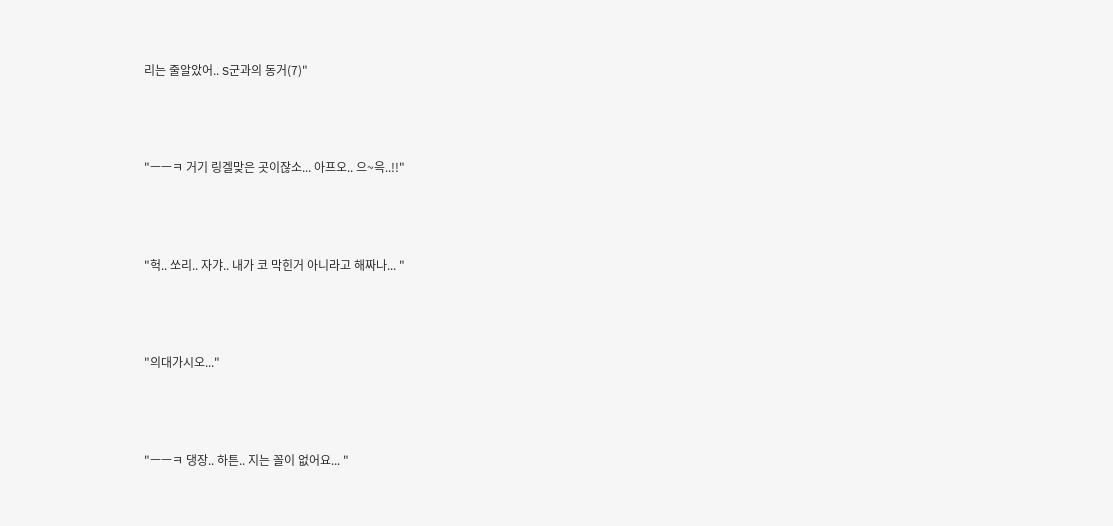리는 줄알았어.. S군과의 동거(7)"



"ㅡㅡㅋ 거기 링겔맞은 곳이잖소... 아프오.. 으~윽..!!"



"헉.. 쏘리.. 자갸.. 내가 코 막힌거 아니라고 해짜나... "



"의대가시오..."



"ㅡㅡㅋ 댕장.. 하튼.. 지는 꼴이 없어요... "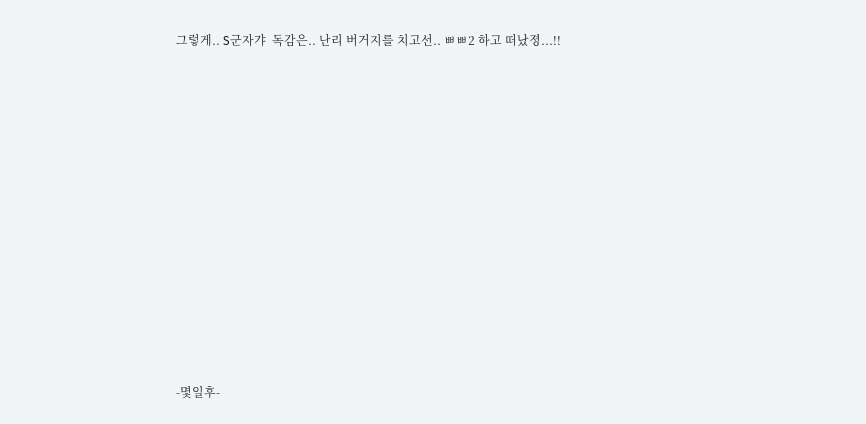그렇게.. S군자갸  독감은.. 난리 버거지를 치고선.. ㅃㅃ2 하고 떠났졍...!!















-몇일후-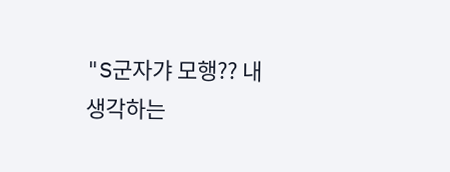"S군자갸 모행?? 내생각하는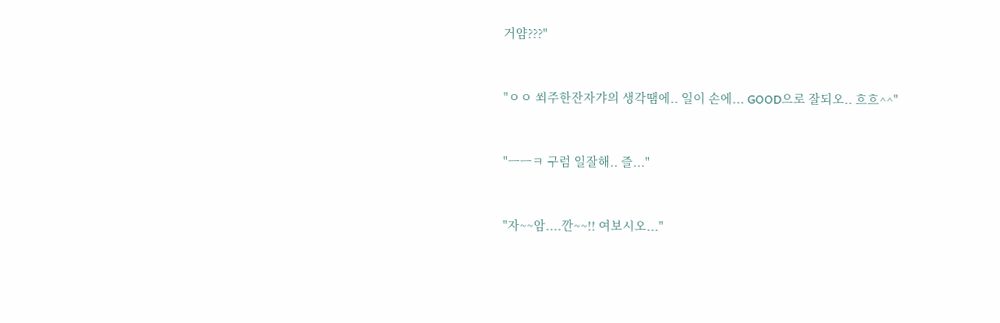거얌???"



"ㅇㅇ 쐬주한잔자갸의 생각땜에.. 일이 손에... GOOD으로 잘되오.. 흐흐^^"



"ㅡㅡㅋ 구럼 일잘해.. 즐..."



"자~~암....깐~~!! 여보시오..."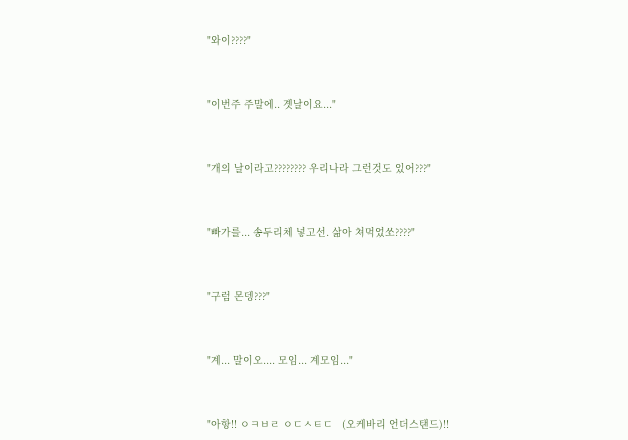"와이????"



"이번주 주말에.. 곗날이요..."



"개의 날이라고???????? 우리나라 그런것도 있어???"



"빠가를... 송두리체 넣고선. 삶아 쳐먹었쏘????"



"구럼 몬뎅???"



"계... 말이오.... 모임... 계모임..."



"아항!! ㅇㅋㅂㄹ ㅇㄷㅅㅌㄷ   (오케바리 언더스탠드)!!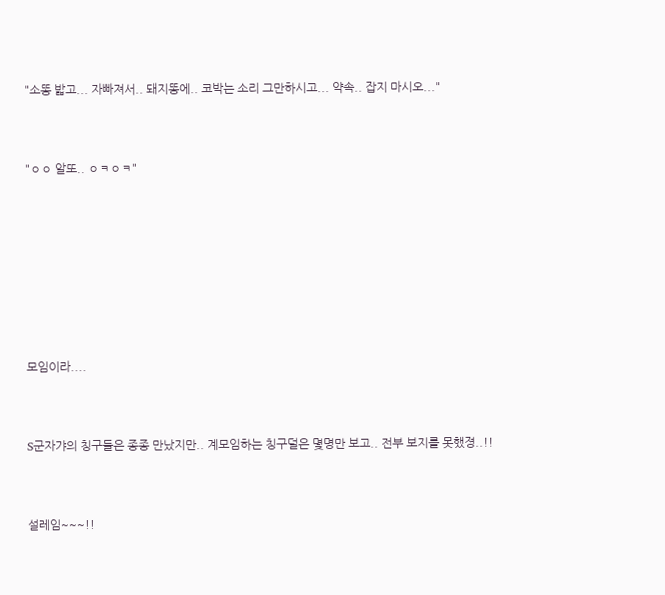"소똥 밟고... 자빠져서.. 돼지똥에.. 코박는 소리 그만하시고... 약속.. 잡지 마시오..."



"ㅇㅇ 알또.. ㅇㅋㅇㅋ"









모임이라....



S군자갸의 칭구들은 종종 만났지만.. 계모임하는 칭구덜은 몇명만 보고.. 전부 보지를 못했졍..!!



설레임~~~!!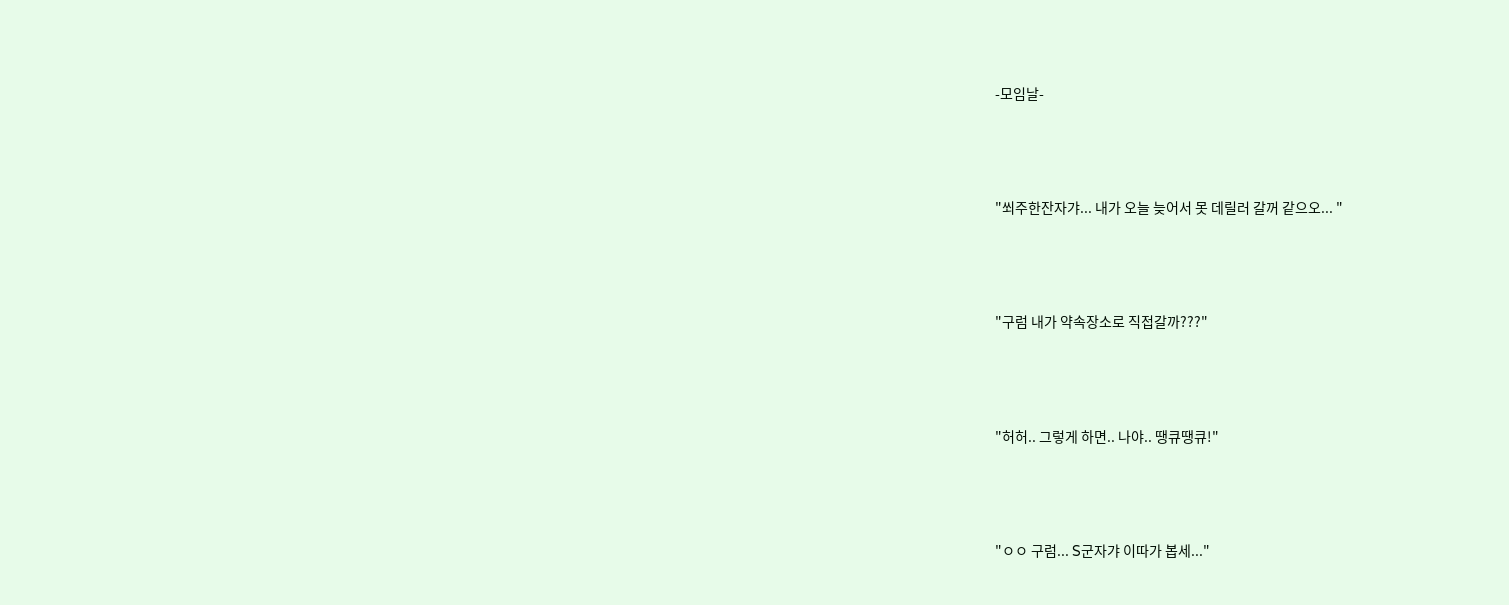-모임날-



"쐬주한잔자갸... 내가 오늘 늦어서 못 데릴러 갈꺼 같으오... "



"구럼 내가 약속장소로 직접갈까???"



"허허.. 그렇게 하면.. 나야.. 땡큐땡큐!"



"ㅇㅇ 구럼... S군자갸 이따가 봅세..."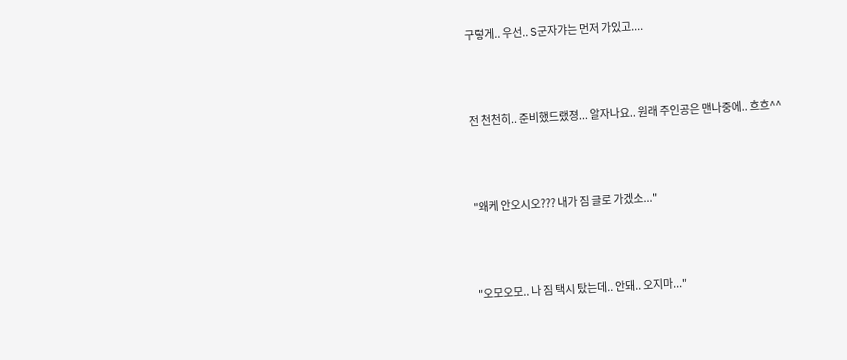구렇게.. 우선.. S군자갸는 먼저 가있고....



전 천천히.. 준비했드랬졍... 알자나요.. 원래 주인공은 맨나중에.. 흐흐^^



"왜케 안오시오??? 내가 짐 글로 가겠소..."



"오모오모.. 나 짐 택시 탔는데.. 안돼.. 오지마..."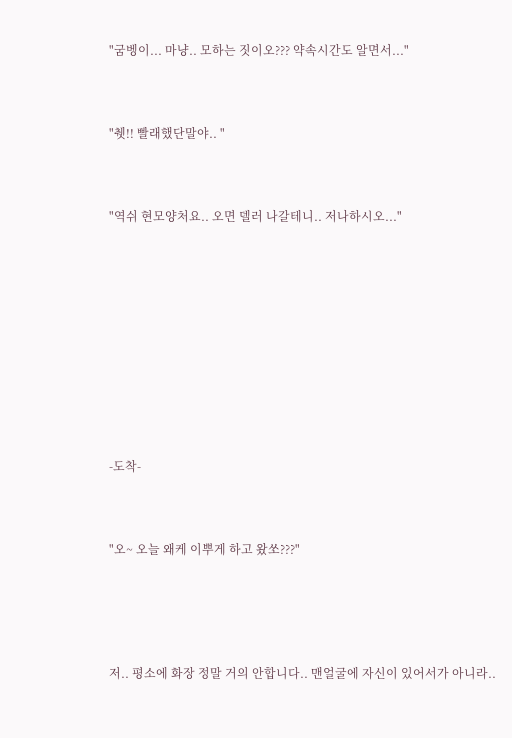"굼벵이... 마냥.. 모하는 짓이오??? 약속시간도 알면서..."



"췟!! 빨래했단말야.. "



"역쉬 현모양처요.. 오면 델러 나갈테니.. 저나하시오..."











-도착-



"오~ 오늘 왜케 이뿌게 하고 왔쏘???"





저.. 평소에 화장 정말 거의 안합니다.. 맨얼굴에 자신이 있어서가 아니라..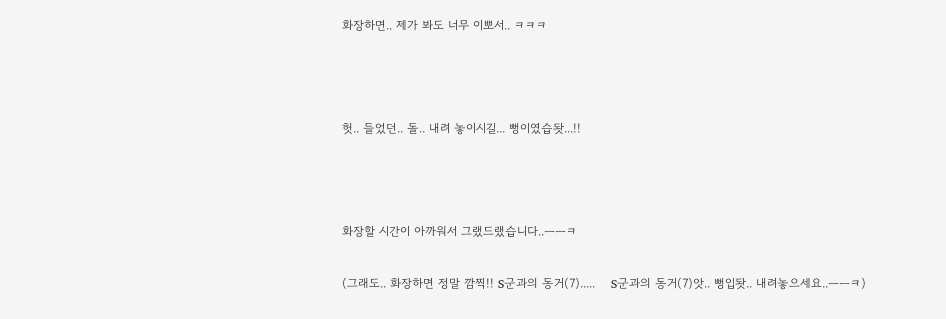화장하면.. 제가 봐도 너무 이뽀서.. ㅋㅋㅋ



헛.. 들었던.. 돌.. 내려 놓이시길... 뻥이였습돳...!!



화장할 시간이 아까워서 그랬드랬습니다..ㅡㅡㅋ

(그래도.. 화장하면 정말 깜찍!! S군과의 동거(7).....    S군과의 동거(7)앗.. 뻥입돳.. 내려놓으세요..ㅡㅡㅋ)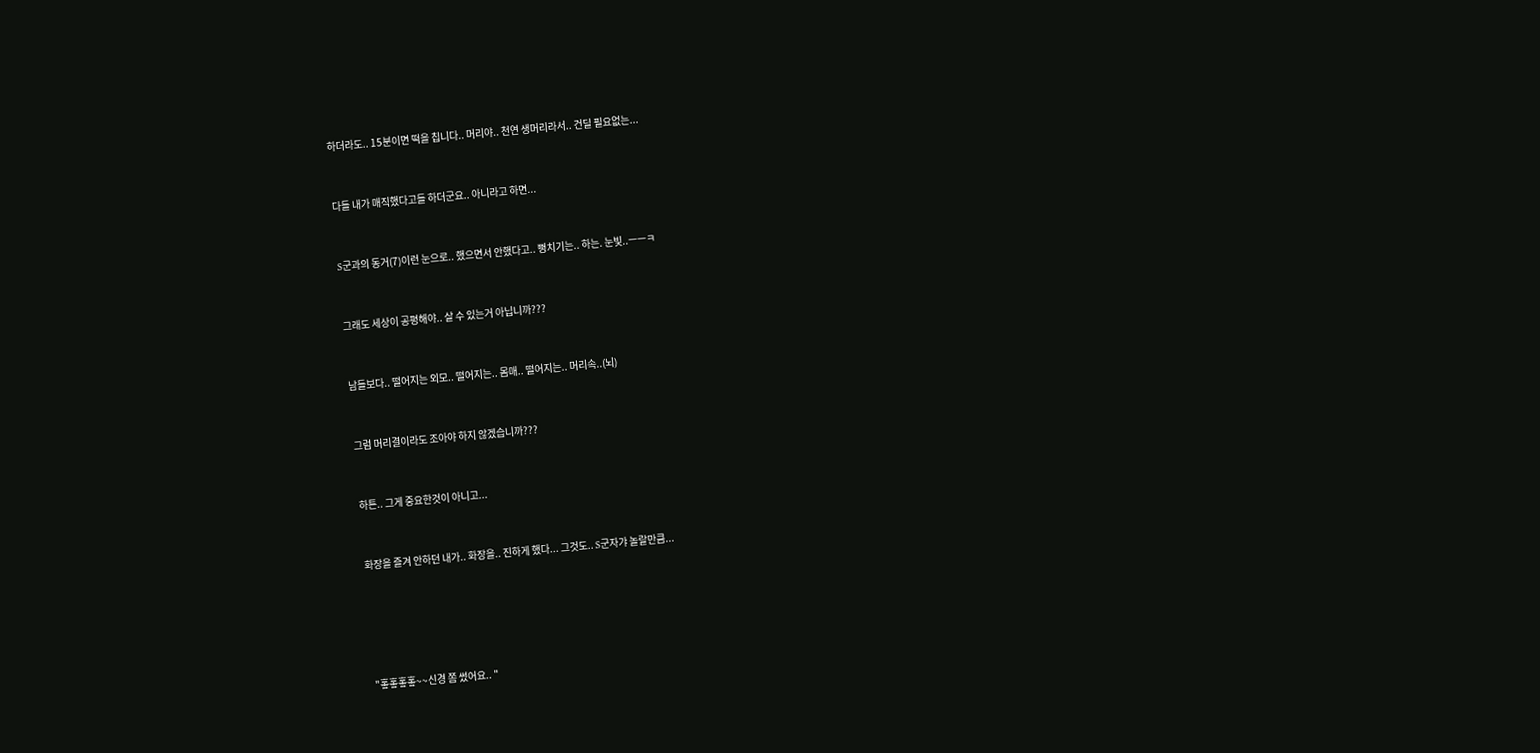하더라도.. 15분이면 떡을 칩니다.. 머리야.. 천연 생머리라서.. 건딜 필요없는...



다들 내가 매직했다고들 하더군요.. 아니라고 하면...



S군과의 동거(7)이런 눈으로.. 했으면서 안했다고.. 뻥치기는.. 하는. 눈빛..ㅡㅡㅋ



그래도 세상이 공평해야.. 살 수 있는거 아닙니까???



남들보다.. 떨어지는 외모.. 떨어지는.. 몸매.. 떨어지는.. 머리속..(뇌)



그럼 머리결이라도 조아야 하지 않겠습니까???



하튼.. 그게 중요한것이 아니고...



화장을 즐겨 안하던 내가.. 화장을.. 진하게 했다... 그것도.. S군자갸 놀랄만큼...







"홓홓홓홓~~신경 쫌 썼어요.. "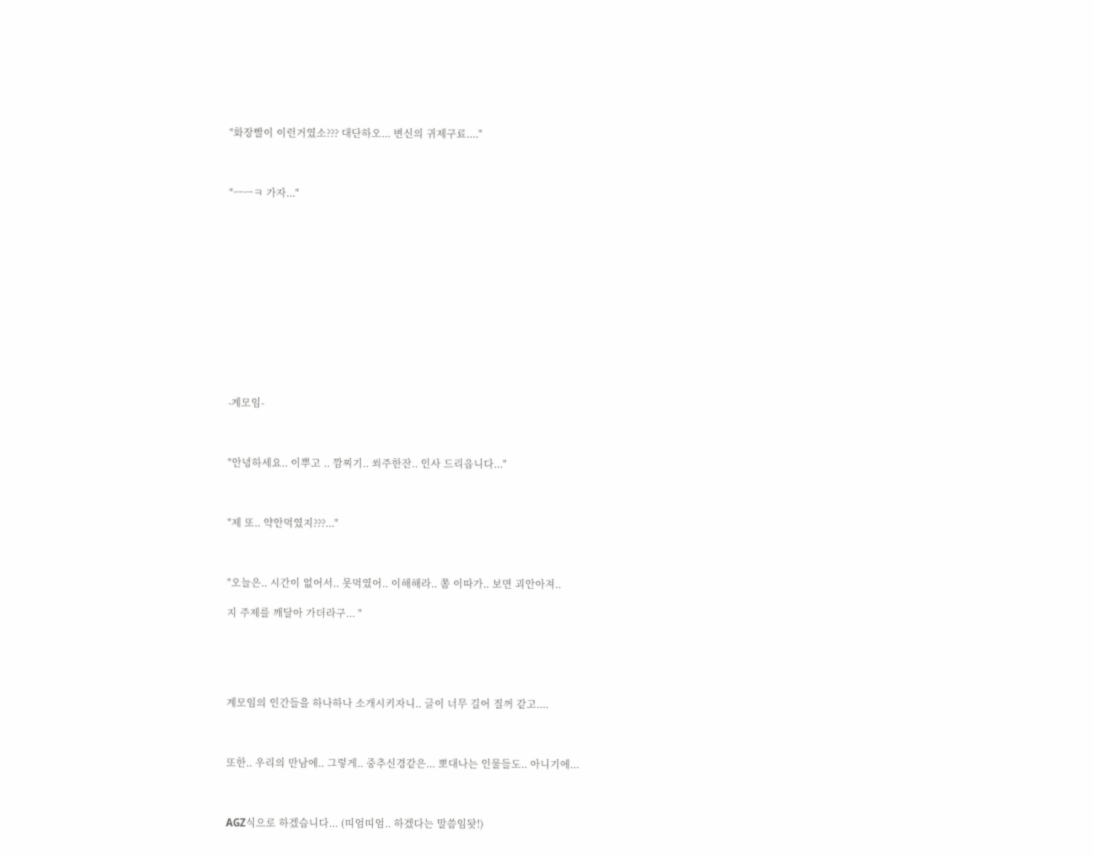"화장빨이 이런거였소??? 대단하오... 변신의 귀제구료...."



"ㅡㅡㅋ 가자..."













-계모임-



"안녕하세요.. 이뿌고 .. 깜찌기.. 쐬주한잔.. 인사 드리옵니다..."



"제 또.. 약안먹였지???..."



"오늘은.. 시간이 없어서.. 못먹였어.. 이해해라.. 쫌 이따가.. 보면 괴안아져..

지 주제를 깨달아 가더라구... "





계모임의 인간들을 하나하나 소개시키자니.. 글이 너무 길어 질꺼 같고....



또한.. 우리의 만남에.. 그렇게.. 중추신경같은... 뽀대나는 인물들도.. 아니기에...



AGZ식으로 하겠습니다... (띠엄띠엄.. 하겠다는 말씀임돳!)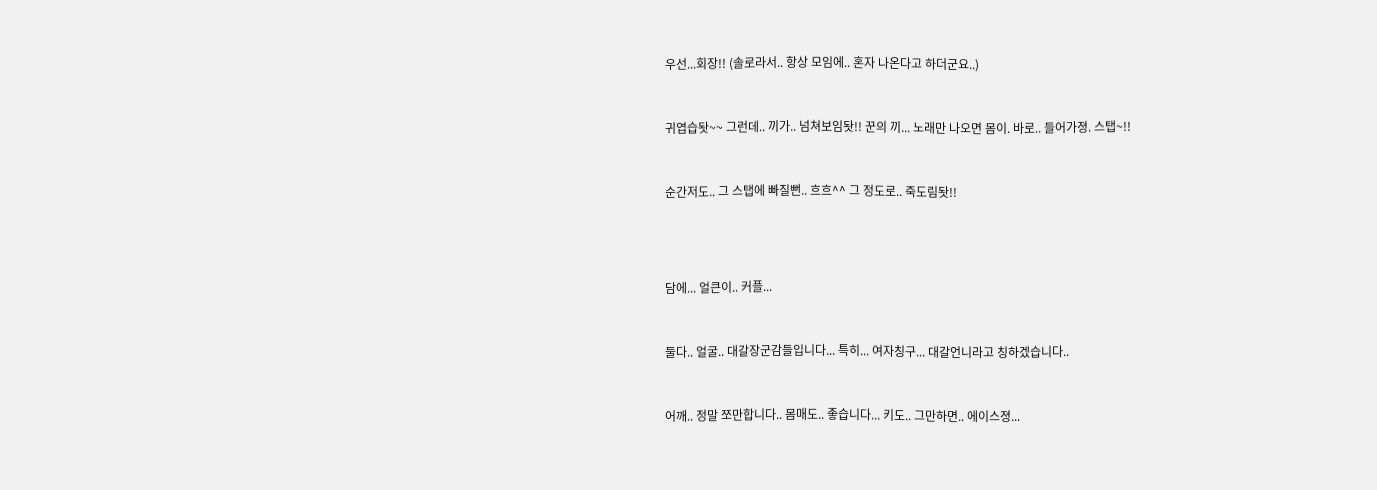우선...회장!! (솔로라서.. 항상 모임에.. 혼자 나온다고 하더군요..)



귀엽습돳~~ 그런데.. 끼가.. 넘쳐보임돳!! 꾼의 끼... 노래만 나오면 몸이. 바로.. 들어가졍. 스탭~!!



순간저도.. 그 스탭에 빠질뻔.. 흐흐^^ 그 정도로.. 죽도림돳!!





담에... 얼큰이.. 커플...



둘다.. 얼굴.. 대갈장군감들입니다... 특히... 여자칭구... 대갈언니라고 칭하겠습니다..



어깨.. 정말 쪼만합니다.. 몸매도.. 좋습니다... 키도.. 그만하면.. 에이스졍...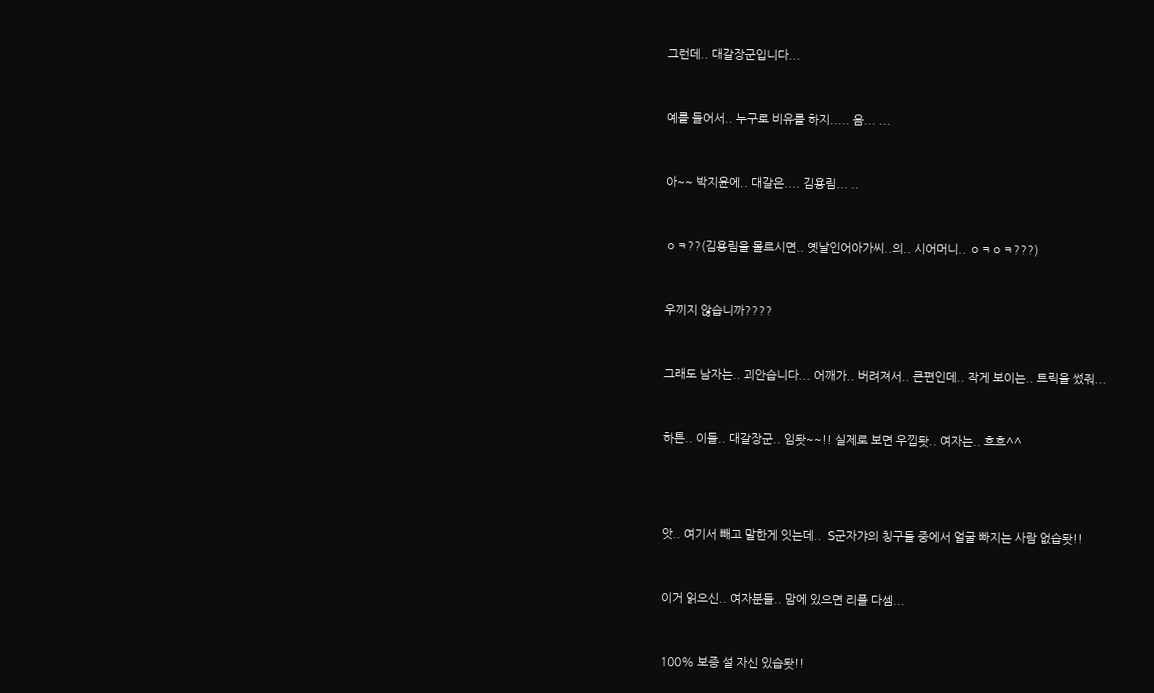그런데.. 대갈장군입니다...



예를 들어서.. 누구로 비유를 하지..... 음... ...



아~~ 박지윤에.. 대갈은.... 김용림... ..



ㅇㅋ??(김용림을 몰르시면.. 옛날인어아가씨..의.. 시어머니.. ㅇㅋㅇㅋ???)



우끼지 않습니까????



그래도 남자는.. 괴안습니다... 어깨가.. 버려져서.. 큰편인데.. 작게 보이는.. 트릭을 썼줘...



하튼.. 이들.. 대갈장군.. 임돳~~!! 실제로 보면 우낍돳.. 여자는.. 흐흐^^





앗.. 여기서 빼고 말한게 잇는데..  S군자갸의 칭구들 중에서 얼굴 빠지는 사람 없습돳!!



이거 읽으신.. 여자분들.. 맘에 있으면 리플 다셈...



100% 보증 설 자신 있습돳!!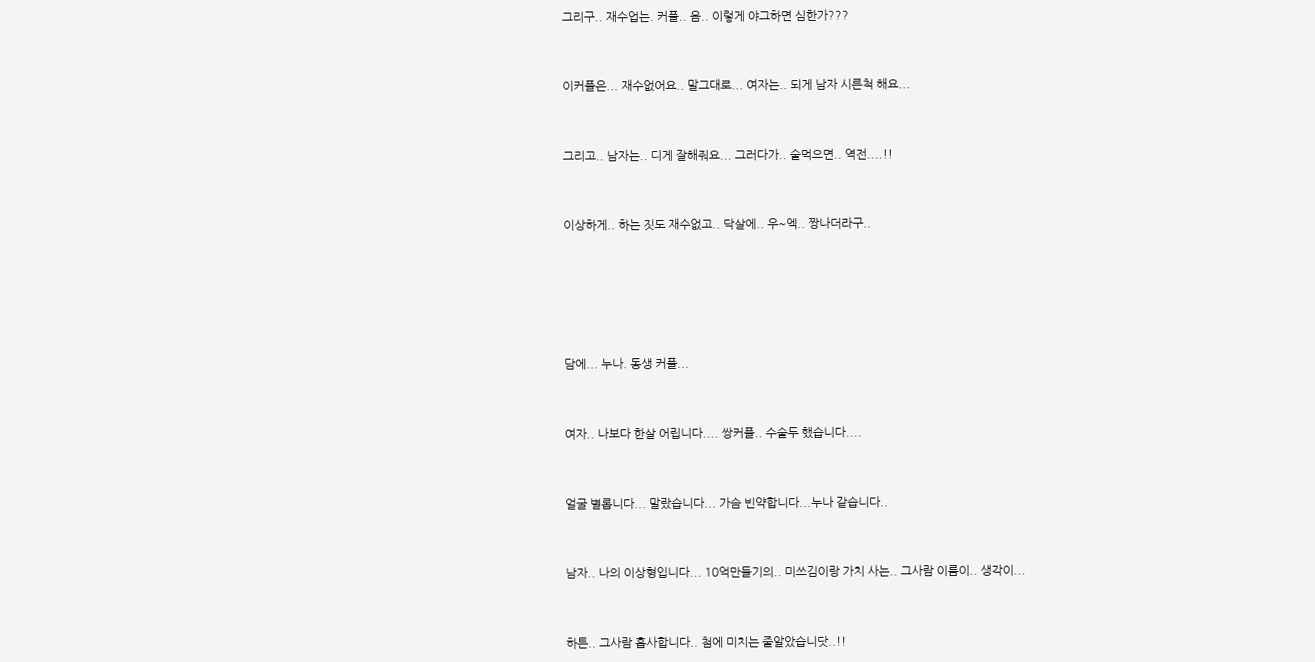그리구.. 재수업는. 커플.. 음.. 이렇게 야그하면 심한가???



이커플은... 재수없어요.. 말그대로... 여자는.. 되게 남자 시른척 해요...



그리고.. 남자는.. 디게 잘해줘요... 그러다가.. 술먹으면.. 역전....!!



이상하게.. 하는 짓도 재수없고.. 닥살에.. 우~엑.. 짱나더라구..







담에... 누나. 동생 커플...



여자.. 나보다 한살 어립니다.... 쌍커플.. 수술두 했습니다....



얼굴 별롭니다... 말랐습니다... 가슴 빈약합니다...누나 같습니다..



남자.. 나의 이상형입니다... 10억만들기의.. 미쓰김이랑 가치 사는.. 그사람 이름이.. 생각이...



하튼.. 그사람 흡사합니다.. 첨에 미치는 줄알았습니닷..!!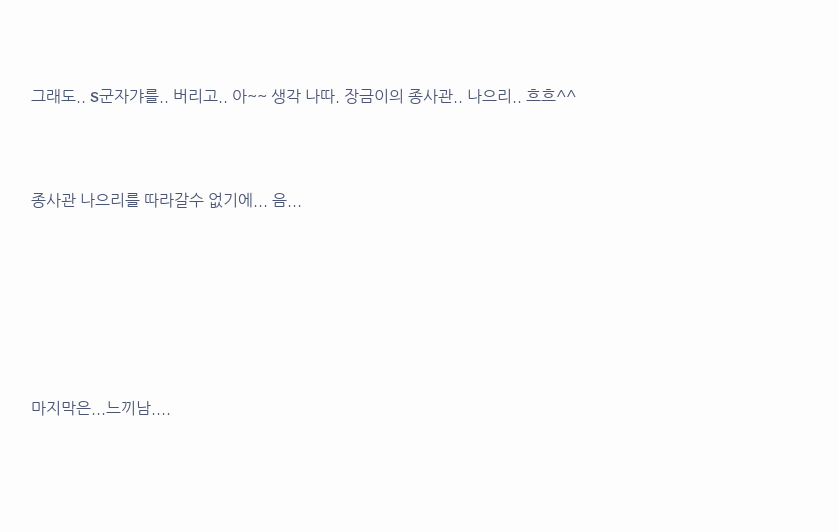그래도.. S군자갸를.. 버리고.. 아~~ 생각 나따. 장금이의 종사관.. 나으리.. 흐흐^^



종사관 나으리를 따라갈수 없기에... 음...







마지막은...느끼남....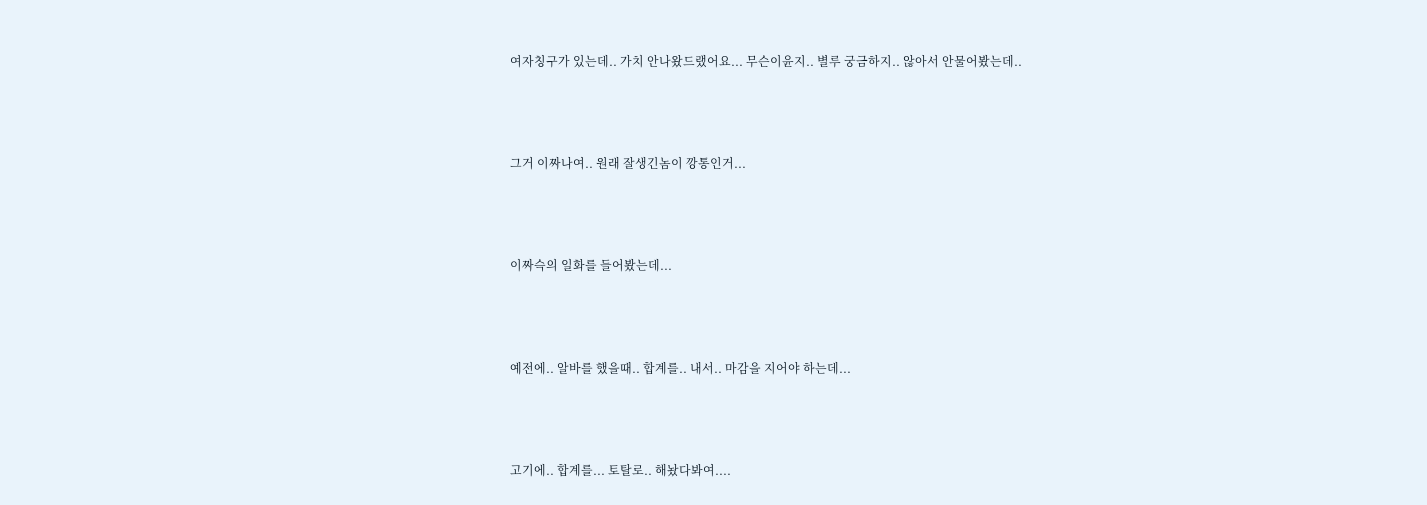여자칭구가 있는데.. 가치 안나왔드랬어요... 무슨이윤지.. 별루 궁금하지.. 않아서 안물어봤는데..



그거 이짜나여.. 원래 잘생긴놈이 깡통인거...



이짜슥의 일화를 들어봤는데...



예전에.. 알바를 했을때.. 합계를.. 내서.. 마감을 지어야 하는데...



고기에.. 합계를... 토탈로.. 해놨다봐여....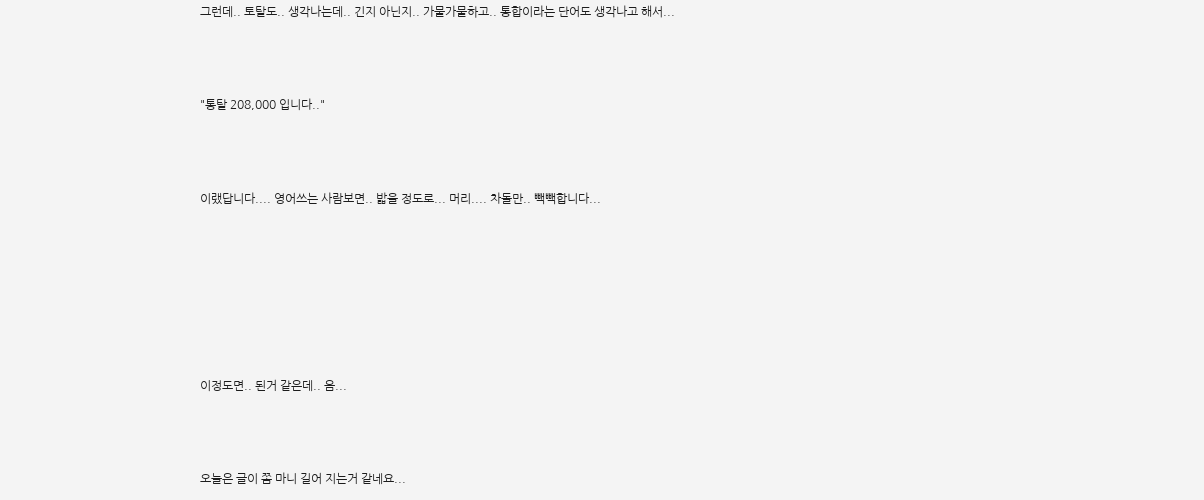그런데.. 토탈도.. 생각나는데.. 긴지 아닌지.. 가물가물하고.. 통합이라는 단어도 생각나고 해서...



"통탈 208,000 입니다.."



이랬답니다.... 영어쓰는 사람보면.. 밟을 정도로... 머리.... 차돌만.. 빽빽합니다...







이정도면.. 된거 같은데.. 음...



오늘은 글이 쫌 마니 길어 지는거 같네요...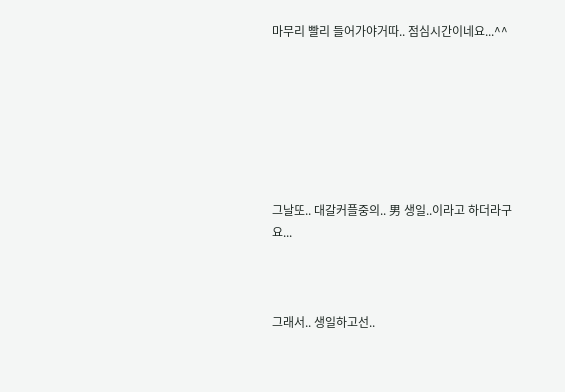마무리 빨리 들어가야거따.. 점심시간이네요...^^







그날또.. 대갈커플중의.. 男 생일..이라고 하더라구요...



그래서.. 생일하고선..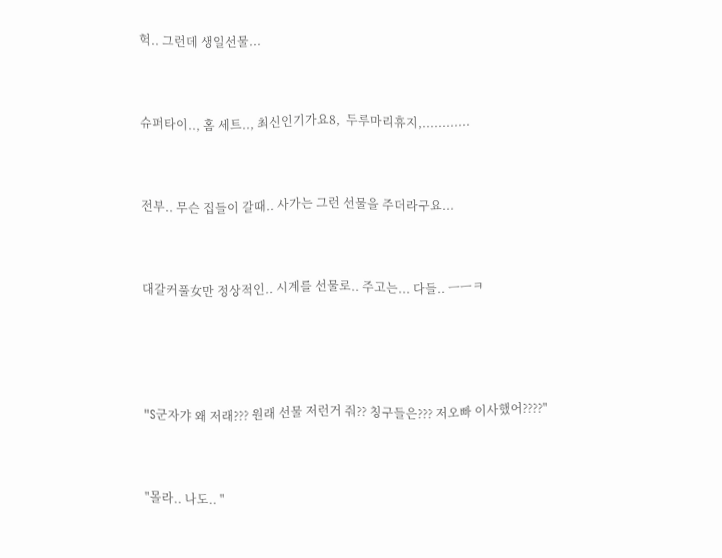헉.. 그런데 생일선물...



슈퍼타이.., 홈 세트.., 최신인기가요8,  두루마리휴지,............



전부.. 무슨 집들이 갈때.. 사가는 그런 선물을 주더라구요...



대갈커풀女만 정상적인.. 시계를 선물로.. 주고는... 다들.. ㅡㅡㅋ





"S군자갸 왜 저래??? 원래 선물 저런거 줘?? 칭구들은??? 저오빠 이사했어????"



"몰라.. 나도.. "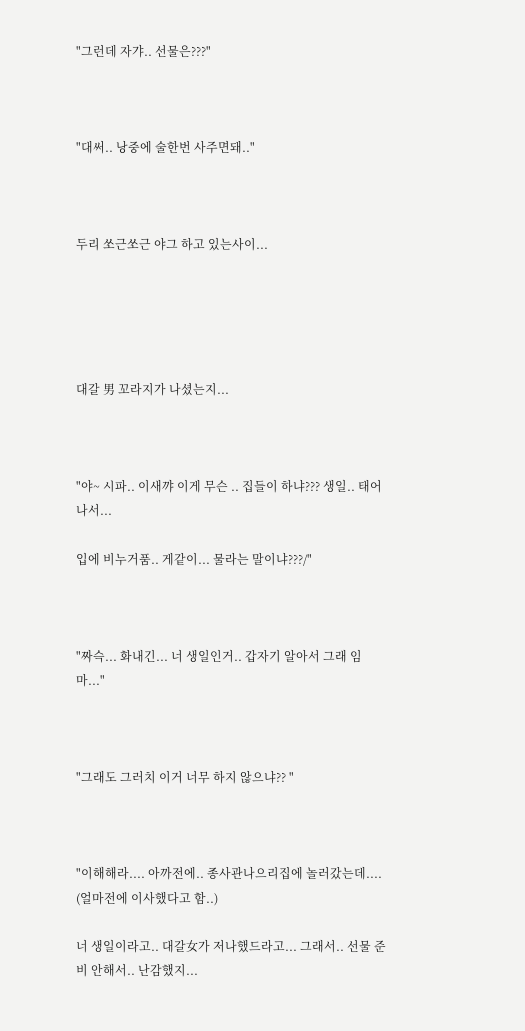"그런데 자갸.. 선물은???"



"대써.. 낭중에 술한번 사주면돼.."



두리 쏘근쏘근 야그 하고 있는사이...





대갈 男 꼬라지가 나셨는지...



"야~ 시파.. 이새꺄 이게 무슨 .. 집들이 하냐??? 생일.. 태어나서...

입에 비누거품.. 게같이... 물라는 말이냐???/"



"짜슥... 화내긴... 너 생일인거.. 갑자기 알아서 그래 임마..."



"그래도 그러치 이거 너무 하지 않으냐?? "



"이해해라.... 아까전에.. 종사관나으리집에 놀러갔는데.... (얼마전에 이사했다고 함..)

너 생일이라고.. 대갈女가 저나했드라고... 그래서.. 선물 준비 안해서.. 난감했지...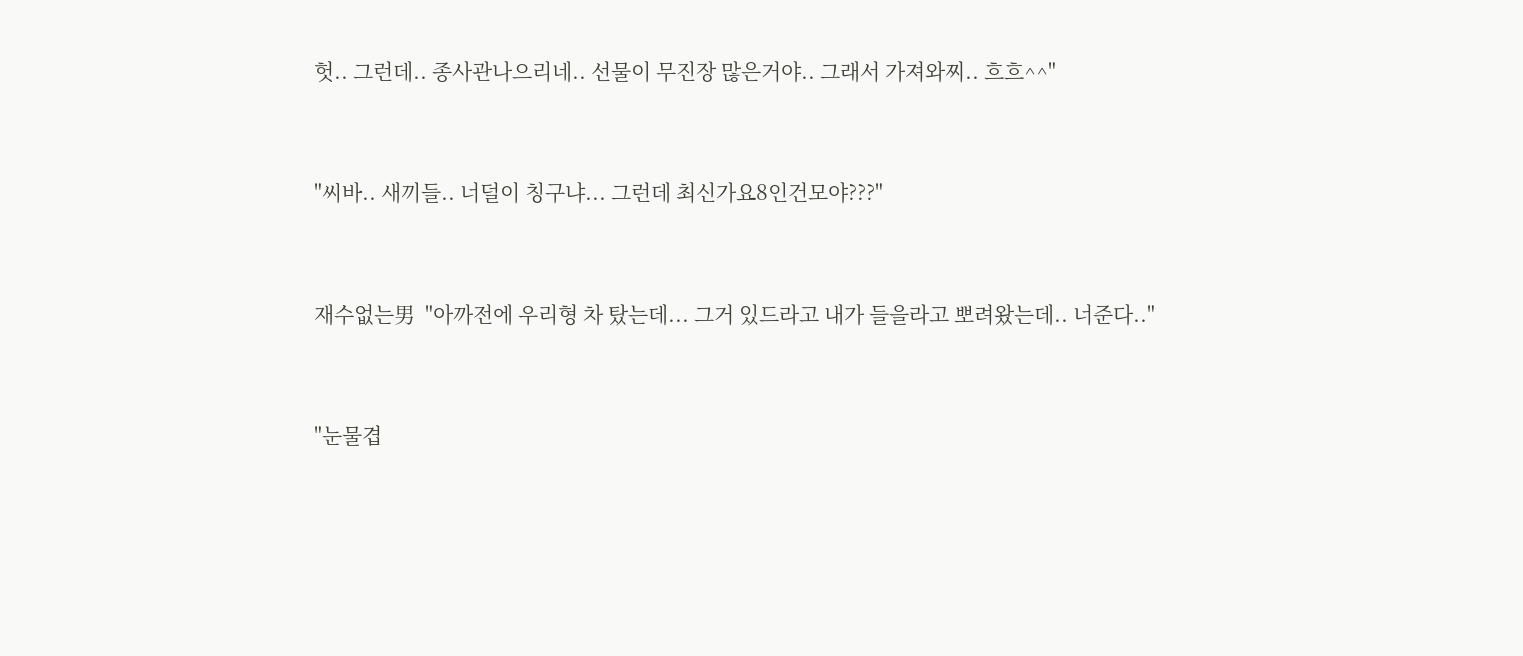헛.. 그런데.. 종사관나으리네.. 선물이 무진장 많은거야.. 그래서 가져와찌.. 흐흐^^"



"씨바.. 새끼들.. 너덜이 칭구냐... 그런데 최신가요8인건모야???"



재수없는男  "아까전에 우리형 차 탔는데... 그거 있드라고 내가 들을라고 뽀려왔는데.. 너준다.."



"눈물겹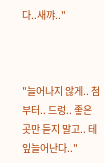다..새꺄.."



"늘어나지 않게.. 첨부터.. 드렁.. 좋은곳만 듣지 말고.. 테잎늘어난다.."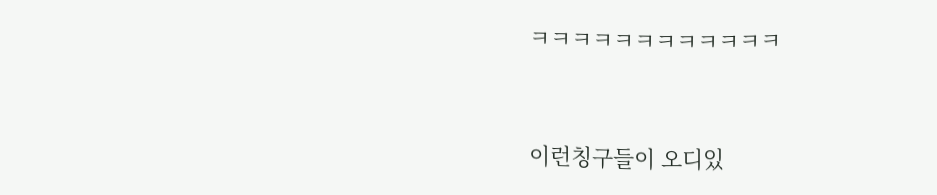ㅋㅋㅋㅋㅋㅋㅋㅋㅋㅋㅋㅋ



이런칭구들이 오디있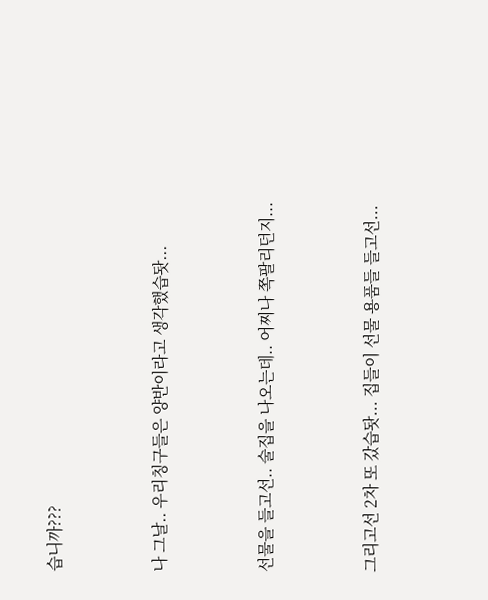습니까???



나 그날.. 우리칭구들은 양반이라고 생각했습돳...



선물을 들고선.. 술집을 나오는데.. 어찌나 쪽팔리던지...



그리고선 2차 또 갔습돳... 집들이 선물 용품들 들고선...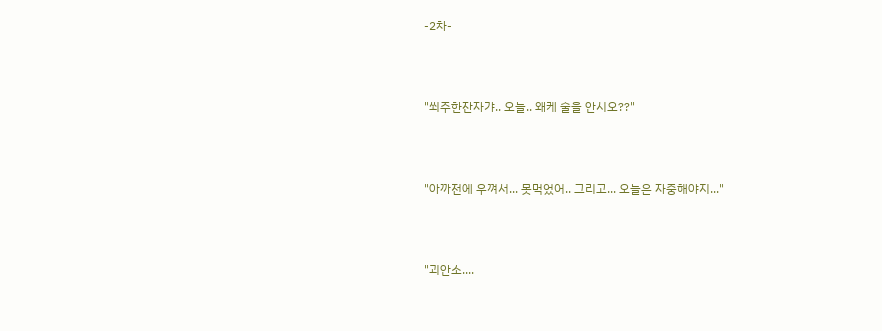-2차-



"쐬주한잔자갸.. 오늘.. 왜케 술을 안시오??"



"아까전에 우껴서... 못먹었어.. 그리고... 오늘은 자중해야지..."



"괴안소....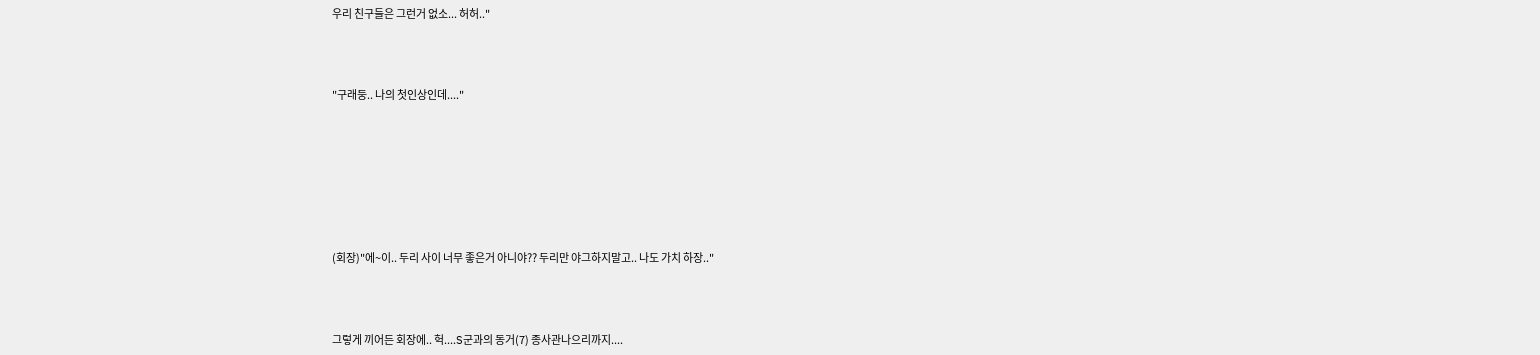우리 친구들은 그런거 없소... 허허.."



"구래둥.. 나의 첫인상인데...."







(회장)"에~이.. 두리 사이 너무 좋은거 아니야?? 두리만 야그하지말고.. 나도 가치 하장.."



그렇게 끼어든 회장에.. 헉....S군과의 동거(7) 종사관나으리까지....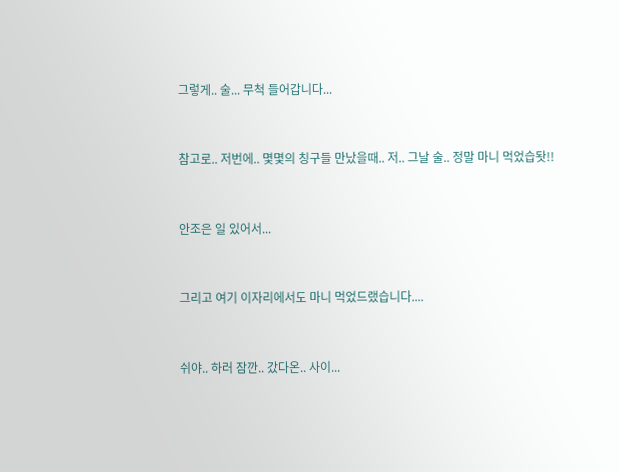그렇게.. 술... 무척 들어갑니다...



참고로.. 저번에.. 몇몇의 칭구들 만났을때.. 저.. 그날 술.. 정말 마니 먹었습돳!!



안조은 일 있어서...



그리고 여기 이자리에서도 마니 먹었드랬습니다....



쉬야.. 하러 잠깐.. 갔다온.. 사이...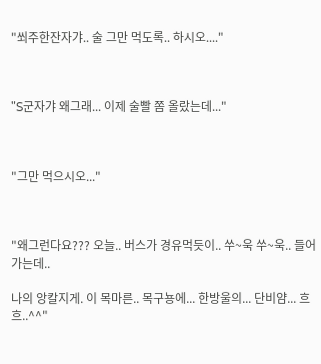"쐬주한잔자갸.. 술 그만 먹도록.. 하시오...."



"S군자갸 왜그래... 이제 술빨 쫌 올랐는데..."



"그만 먹으시오..."



"왜그런다요??? 오늘.. 버스가 경유먹듯이.. 쑤~욱 쑤~욱.. 들어가는데..

나의 앙칼지게. 이 목마른.. 목구뇽에... 한방울의... 단비얌... 흐흐..^^"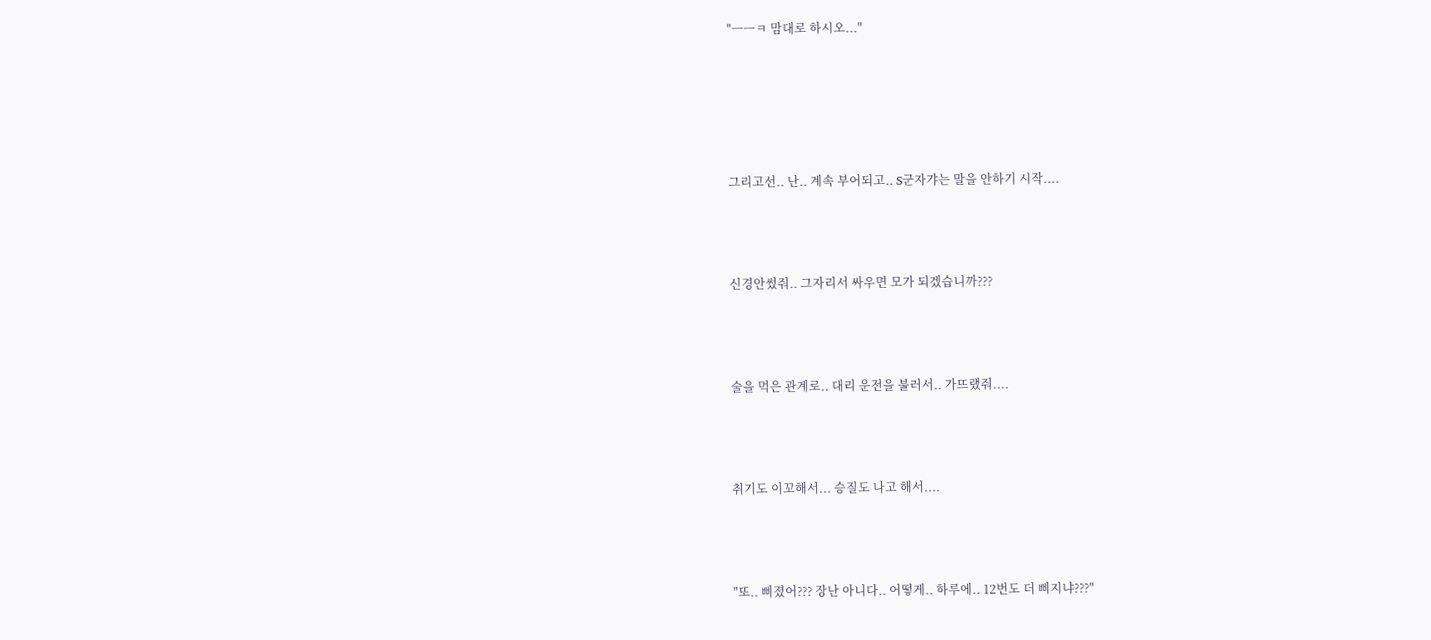"ㅡㅡㅋ 맘대로 하시오..."





그리고선.. 난.. 계속 부어되고.. S군자갸는 말을 안하기 시작....



신경안썼줘.. 그자리서 싸우면 모가 되겠습니까???



술을 먹은 관계로.. 대리 운전을 불러서.. 가뜨랬줘....



취기도 이꼬해서... 승질도 나고 해서....



"또.. 삐졌어??? 장난 아니다.. 어떻게.. 하루에.. 12번도 더 삐지냐???"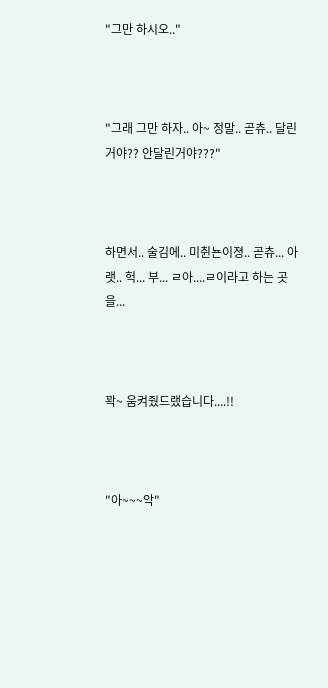"그만 하시오.."



"그래 그만 하자.. 아~ 정말.. 곧츄.. 달린거야?? 안달린거야???"



하면서.. 술김에.. 미췬뇬이졍.. 곧츄... 아랫.. 헉... 부... ㄹ아....ㄹ이라고 하는 곳을...



꽉~ 움켜줬드랬습니다....!!



"아~~~악"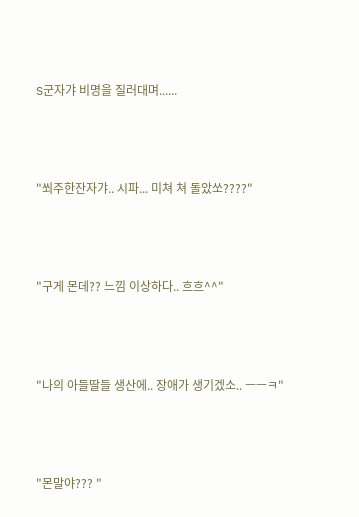S군자갸 비명을 질러대며......



"쐬주한잔자갸.. 시파... 미쳐 쳐 돌았쏘????"



"구게 몬데?? 느낌 이상하다.. 흐흐^^"



"나의 아들딸들 생산에.. 장애가 생기겠소.. ㅡㅡㅋ"



"몬말야??? "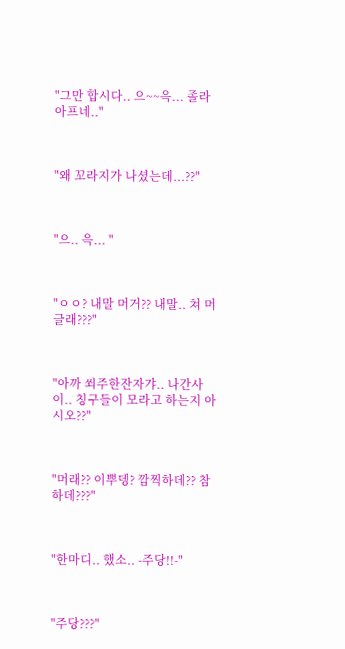"그만 합시다.. 으~~윽... 졸라 아프네.."



"왜 꼬라지가 나셨는데...??"



"으.. 윽... "



"ㅇㅇ? 내말 머거?? 내말.. 쳐 머글래???"



"아까 쐬주한잔자갸.. 나간사이.. 칭구들이 모라고 하는지 아시오??"



"머래?? 이뿌뎅? 깜찍하데?? 참하데???"



"한마디.. 했소.. -주당!!-"



"주당???"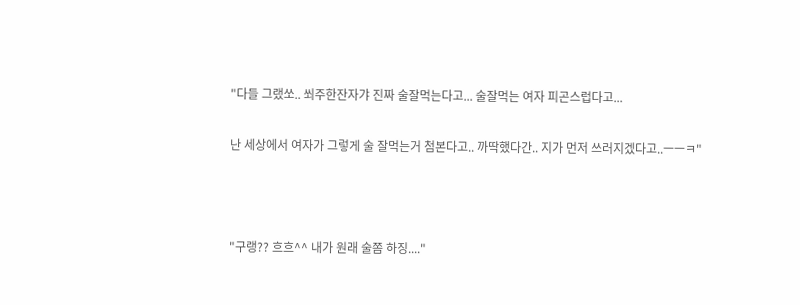"다들 그랬쏘.. 쐬주한잔자갸 진짜 술잘먹는다고... 술잘먹는 여자 피곤스럽다고...

난 세상에서 여자가 그렇게 술 잘먹는거 첨본다고.. 까딱했다간.. 지가 먼저 쓰러지겠다고..ㅡㅡㅋ"



"구랭?? 흐흐^^ 내가 원래 술쫌 하징...."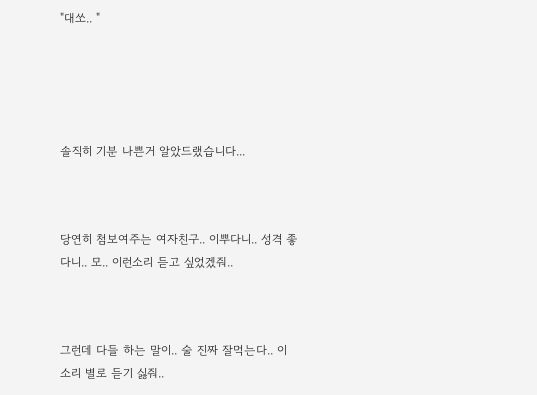"대쏘.. "





솔직히 기분 나쁜거 알았드랬습니다...



당연히 첨보여주는 여자친구.. 이뿌다니.. 성격 좋다니.. 모.. 이런소리 듣고 싶었겠줘..



그런데 다들 하는 말이.. 술 진짜 잘먹는다.. 이 소리 별로 듣기 싫줘..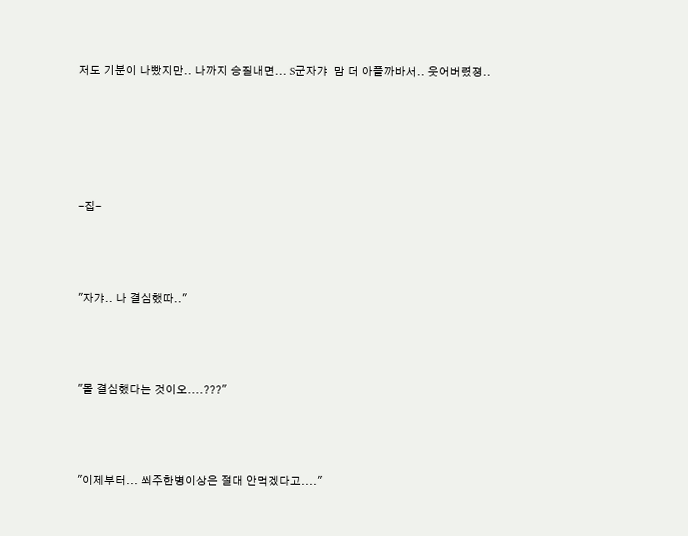저도 기분이 나빴지만.. 나까지 승질내면... S군자갸  맘 더 아플까바서.. 웃어버렸졍..





-집-



"자갸.. 나 결심했따.."



"몰 결심했다는 것이오....???"



"이제부터... 쐬주한병이상은 절대 안먹겠다고...."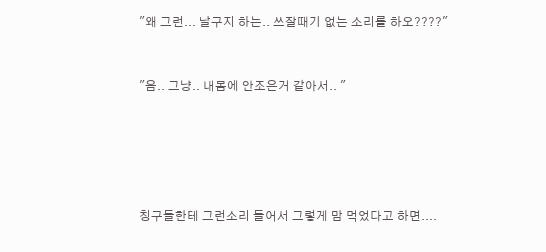"왜 그런... 날구지 하는.. 쓰잘때기 없는 소리를 하오????"



"음.. 그냥.. 내몸에 안조은거 같아서.. "







칭구들한테 그런소리 들어서 그렇게 맘 먹었다고 하면....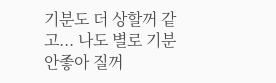기분도 더 상할꺼 같고... 나도 별로 기분 안좋아 질꺼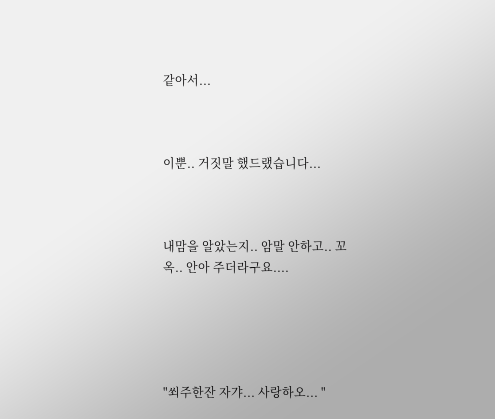같아서...



이뿐.. 거짓말 했드랬습니다...



내맘을 알았는지.. 암말 안하고.. 꼬옥.. 안아 주더라구요....





"쐬주한잔 자갸... 사랑하오... "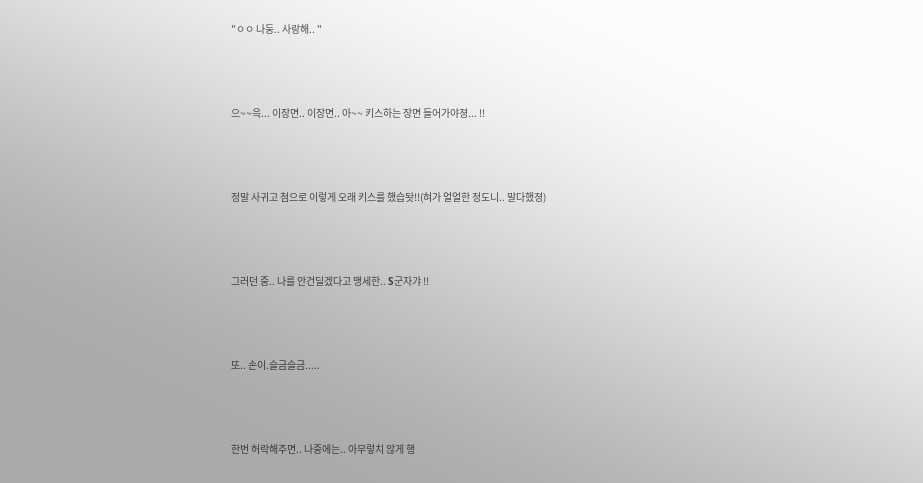"ㅇㅇ 나둥.. 사랑해.. "



으~~윽... 이장면.. 이장면.. 아~~ 키스하는 장면 들어가야졍... !!



정말 사귀고 첨으로 이렇게 오래 키스를 했습돳!!(혀가 얼얼한 정도니.. 말다했졍)



그러던 중.. 나를 안건딜겠다고 맹세한.. S군자갸 !!



또.. 손이.슬금슬금.....



한번 허락해주면.. 나중에는.. 아무렇치 않게 행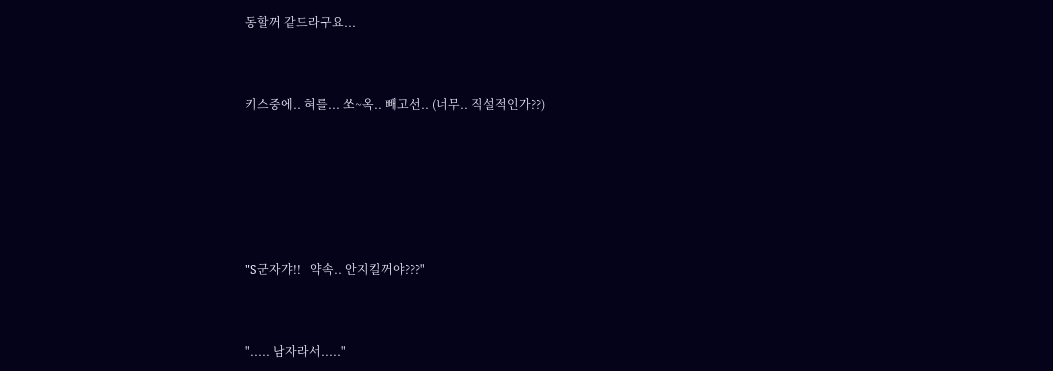동할꺼 같드라구요...



키스중에.. 혀를... 쏘~옥.. 빼고선.. (너무.. 직설적인가??)







"S군자갸!!   약속.. 안지킬꺼야???"



"..... 남자라서....."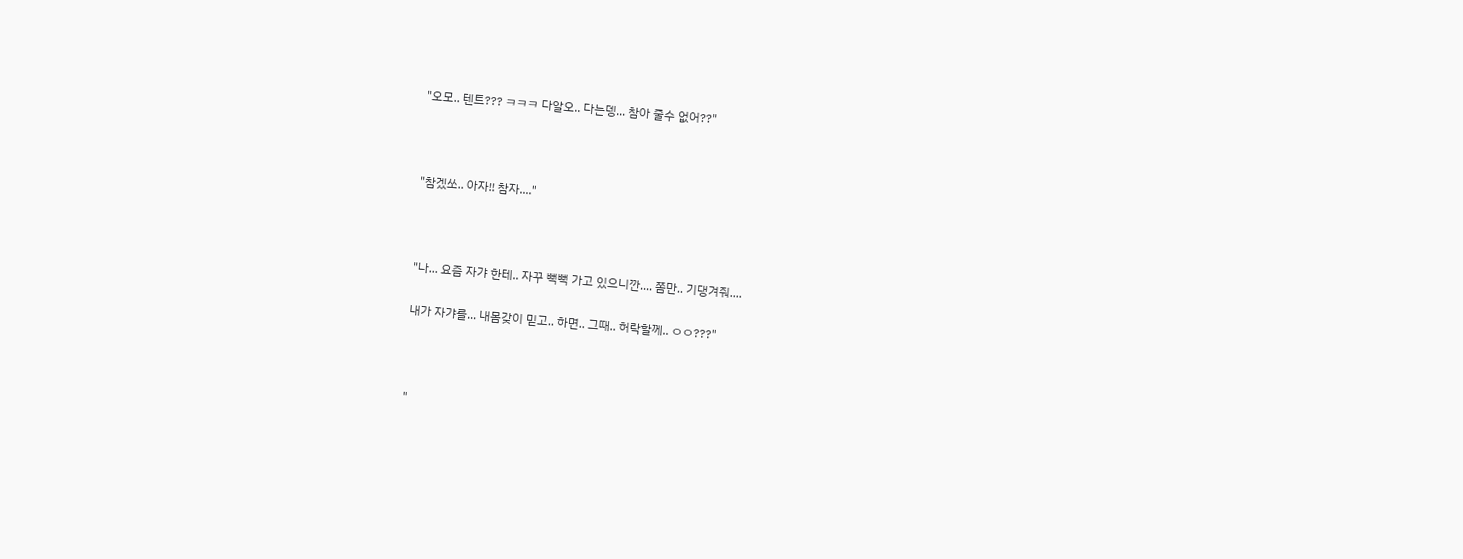"오모.. 텐트??? ㅋㅋㅋ 다알오.. 다는뎅... 참아 줄수 없어??"



"참겠쏘.. 아자!! 참자...."



"나... 요즘 자갸 한테.. 자꾸 뻑뻑 가고 있으니깐.... 쫌만.. 기댕겨줘....

내가 자갸를... 내몸갖이 믿고.. 하면.. 그때.. 허락할께.. ㅇㅇ???"



"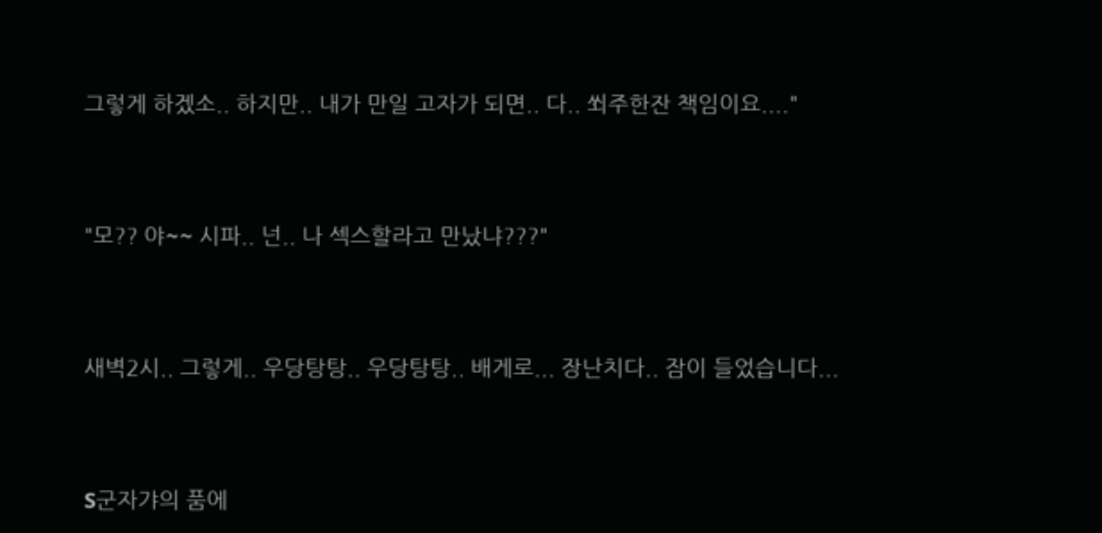그렇게 하겠소.. 하지만.. 내가 만일 고자가 되면.. 다.. 쐬주한잔 책임이요...."



"모?? 야~~ 시파.. 넌.. 나 섹스할라고 만났냐???"



새벽2시.. 그렇게.. 우당탕탕.. 우당탕탕.. 배게로... 장난치다.. 잠이 들었습니다...



S군자갸의 품에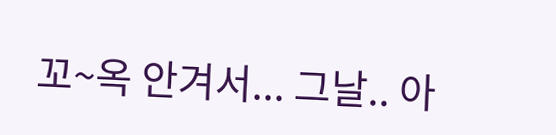꼬~옥 안겨서... 그날.. 아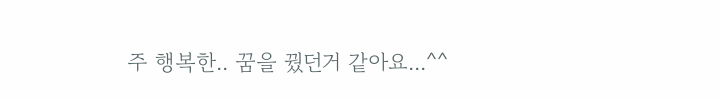주 행복한.. 꿈을 꿨던거 같아요...^^